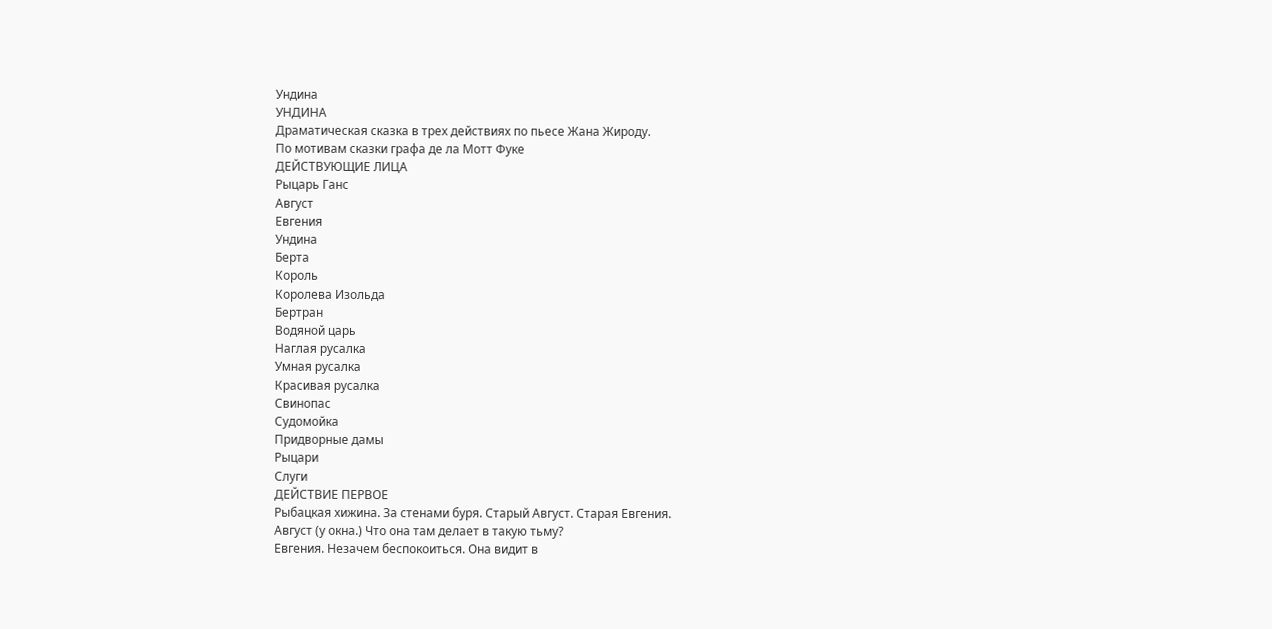Ундина
УНДИНА
Драматическая сказка в трех действиях по пьесе Жана Жироду.
По мотивам сказки графа де ла Мотт Фуке
ДЕЙСТВУЮЩИЕ ЛИЦА
Рыцарь Ганс
Август
Евгения
Ундина
Берта
Король
Королева Изольда
Бертран
Водяной царь
Наглая русалка
Умная русалка
Красивая русалка
Свинопас
Судомойка
Придворные дамы
Рыцари
Слуги
ДЕЙСТВИЕ ПЕРВОЕ
Рыбацкая хижина. За стенами буря. Старый Август. Старая Евгения.
Август (у окна.) Что она там делает в такую тьму?
Евгения. Незачем беспокоиться. Она видит в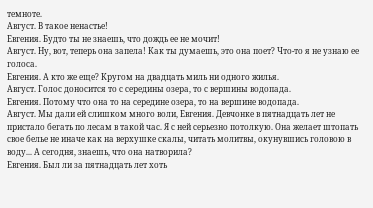темноте.
Август. В такое ненастье!
Евгения. Будто ты не знаешь, что дождь ее не мочит!
Август. Ну, вот, теперь она запела! Как ты думаешь, это она поет? Что-то я не узнаю ее голоса.
Евгения. А кто же еще? Кругом на двадцать миль ни одного жилья.
Август. Голос доносится то с середины озера, то с вершины водопада.
Евгения. Потому что она то на середине озера, то на вершине водопада.
Август. Мы дали ей слишком много воли, Евгения. Девчонке в пятнадцать лет не пристало бегать по лесам в такой час. Я с ней серьезно потолкую. Она желает штопать свое белье не иначе как на верхушке скалы, читать молитвы, окунувшись головою в воду... А сегодня, знаешь, что она натворила?
Евгения. Был ли за пятнадцать лет хоть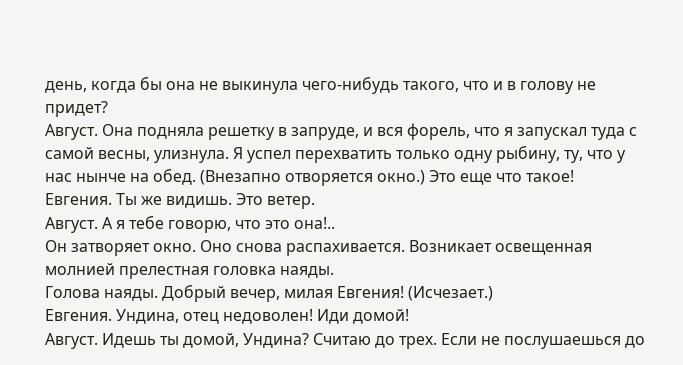день, когда бы она не выкинула чего-нибудь такого, что и в голову не придет?
Август. Она подняла решетку в запруде, и вся форель, что я запускал туда с самой весны, улизнула. Я успел перехватить только одну рыбину, ту, что у нас нынче на обед. (Внезапно отворяется окно.) Это еще что такое!
Евгения. Ты же видишь. Это ветер.
Август. А я тебе говорю, что это она!..
Он затворяет окно. Оно снова распахивается. Возникает освещенная молнией прелестная головка наяды.
Голова наяды. Добрый вечер, милая Евгения! (Исчезает.)
Евгения. Ундина, отец недоволен! Иди домой!
Август. Идешь ты домой, Ундина? Считаю до трех. Если не послушаешься до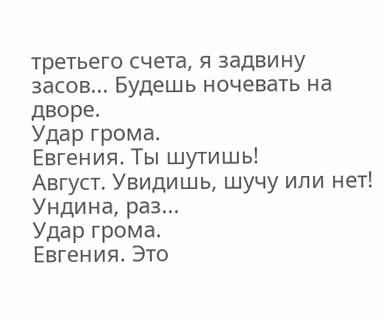третьего счета, я задвину засов... Будешь ночевать на дворе.
Удар грома.
Евгения. Ты шутишь!
Август. Увидишь, шучу или нет! Ундина, раз...
Удар грома.
Евгения. Это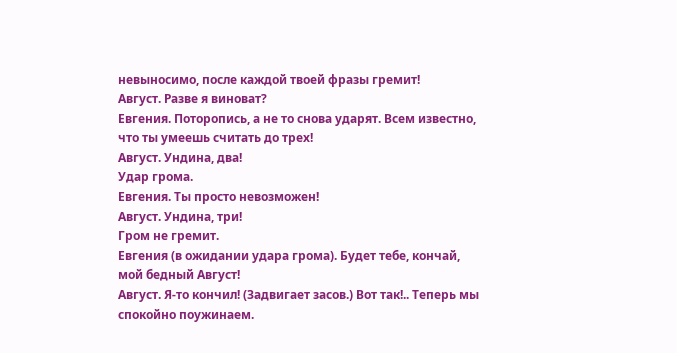невыносимо, после каждой твоей фразы гремит!
Август. Разве я виноват?
Евгения. Поторопись, а не то снова ударят. Всем известно, что ты умеешь считать до трех!
Август. Ундина, два!
Удар грома.
Евгения. Ты просто невозможен!
Август. Ундина, три!
Гром не гремит.
Евгения (в ожидании удара грома). Будет тебе, кончай, мой бедный Август!
Август. Я-то кончил! (Задвигает засов.) Вот так!.. Теперь мы спокойно поужинаем.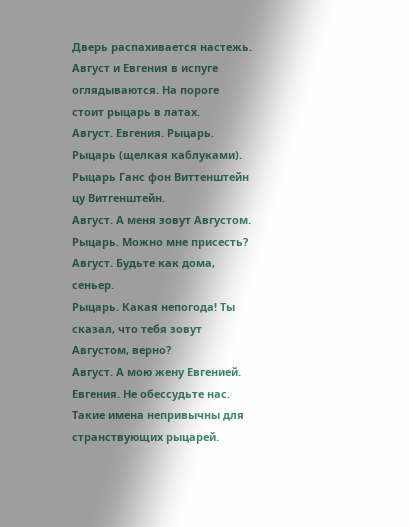Дверь распахивается настежь. Август и Евгения в испуге оглядываются. На пороге стоит рыцарь в латах.
Август. Евгения. Рыцарь.
Рыцарь (щелкая каблуками). Рыцарь Ганс фон Виттенштейн цу Витгенштейн.
Август. А меня зовут Августом.
Рыцарь. Можно мне присесть?
Август. Будьте как дома, сеньер.
Рыцарь. Какая непогода! Ты сказал, что тебя зовут Августом, верно?
Август. А мою жену Евгенией.
Евгения. Не обессудьте нас. Такие имена непривычны для странствующих рыцарей.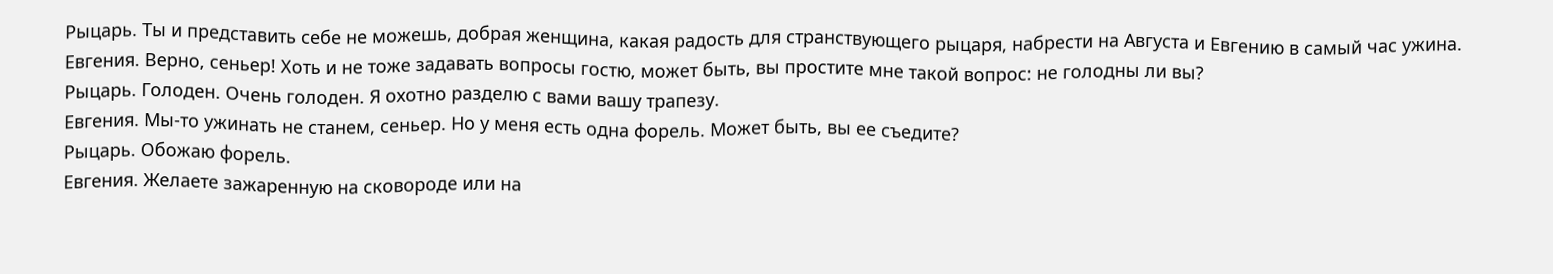Рыцарь. Ты и представить себе не можешь, добрая женщина, какая радость для странствующего рыцаря, набрести на Августа и Евгению в самый час ужина.
Евгения. Верно, сеньер! Хоть и не тоже задавать вопросы гостю, может быть, вы простите мне такой вопрос: не голодны ли вы?
Рыцарь. Голоден. Очень голоден. Я охотно разделю с вами вашу трапезу.
Евгения. Мы-то ужинать не станем, сеньер. Но у меня есть одна форель. Может быть, вы ее съедите?
Рыцарь. Обожаю форель.
Евгения. Желаете зажаренную на сковороде или на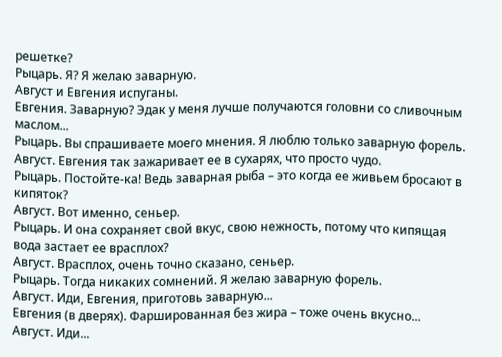решетке?
Рыцарь. Я? Я желаю заварную.
Август и Евгения испуганы.
Евгения. Заварную? Эдак у меня лучше получаются головни со сливочным маслом...
Рыцарь. Вы спрашиваете моего мнения. Я люблю только заварную форель.
Август. Евгения так зажаривает ее в сухарях, что просто чудо.
Рыцарь. Постойте-ка! Ведь заварная рыба – это когда ее живьем бросают в кипяток?
Август. Вот именно, сеньер.
Рыцарь. И она сохраняет свой вкус, свою нежность, потому что кипящая вода застает ее врасплох?
Август. Врасплох, очень точно сказано, сеньер.
Рыцарь. Тогда никаких сомнений. Я желаю заварную форель.
Август. Иди, Евгения, приготовь заварную...
Евгения (в дверях). Фаршированная без жира – тоже очень вкусно...
Август. Иди...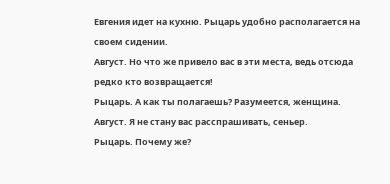Евгения идет на кухню. Рыцарь удобно располагается на своем сидении.
Август. Но что же привело вас в эти места, ведь отсюда редко кто возвращается!
Рыцарь. А как ты полагаешь? Разумеется, женщина.
Август. Я не стану вас расспрашивать, сеньер.
Рыцарь. Почему же?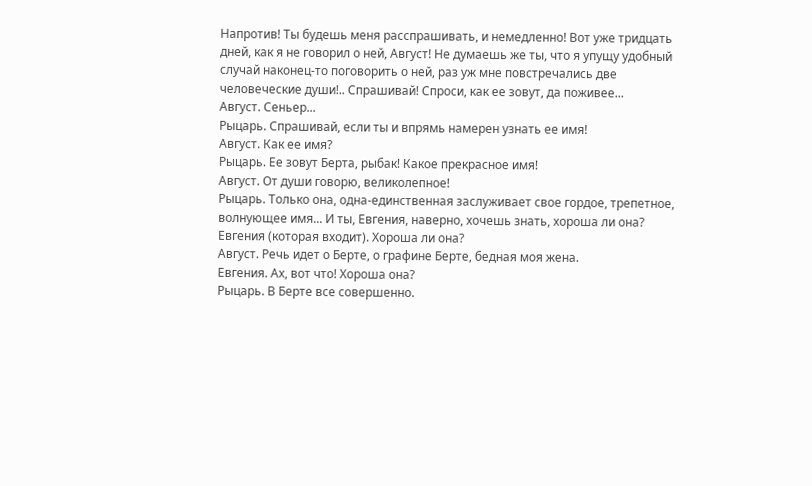Напротив! Ты будешь меня расспрашивать, и немедленно! Вот уже тридцать дней, как я не говорил о ней, Август! Не думаешь же ты, что я упущу удобный случай наконец-то поговорить о ней, раз уж мне повстречались две человеческие души!.. Спрашивай! Спроси, как ее зовут, да поживее...
Август. Сеньер...
Рыцарь. Спрашивай, если ты и впрямь намерен узнать ее имя!
Август. Как ее имя?
Рыцарь. Ее зовут Берта, рыбак! Какое прекрасное имя!
Август. От души говорю, великолепное!
Рыцарь. Только она, одна-единственная заслуживает свое гордое, трепетное, волнующее имя... И ты, Евгения, наверно, хочешь знать, хороша ли она?
Евгения (которая входит). Хороша ли она?
Август. Речь идет о Берте, о графине Берте, бедная моя жена.
Евгения. Ах, вот что! Хороша она?
Рыцарь. В Берте все совершенно.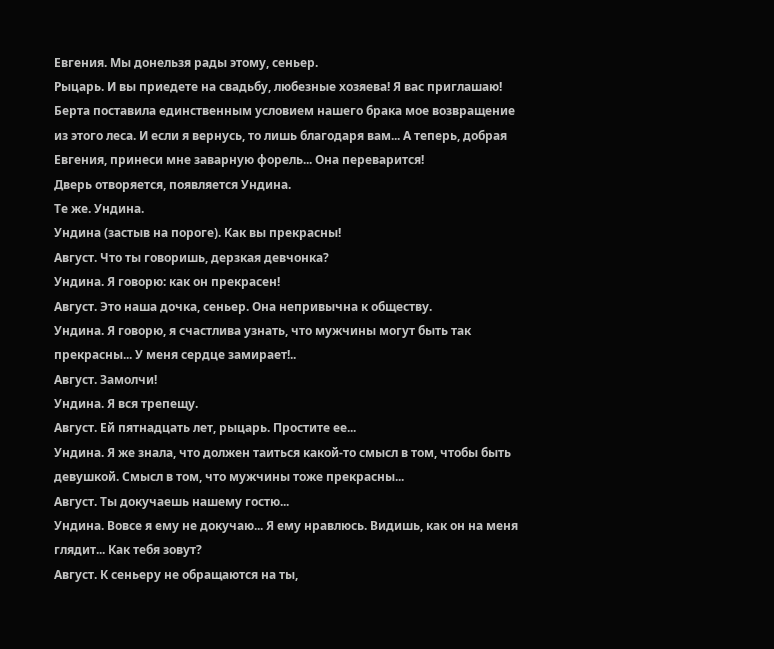Евгения. Мы донельзя рады этому, сеньер.
Рыцарь. И вы приедете на свадьбу, любезные хозяева! Я вас приглашаю! Берта поставила единственным условием нашего брака мое возвращение из этого леса. И если я вернусь, то лишь благодаря вам... А теперь, добрая Евгения, принеси мне заварную форель... Она переварится!
Дверь отворяется, появляется Ундина.
Те же. Ундина.
Ундина (застыв на пороге). Как вы прекрасны!
Август. Что ты говоришь, дерзкая девчонка?
Ундина. Я говорю: как он прекрасен!
Август. Это наша дочка, сеньер. Она непривычна к обществу.
Ундина. Я говорю, я счастлива узнать, что мужчины могут быть так прекрасны... У меня сердце замирает!..
Август. Замолчи!
Ундина. Я вся трепещу.
Август. Ей пятнадцать лет, рыцарь. Простите ее...
Ундина. Я же знала, что должен таиться какой-то смысл в том, чтобы быть девушкой. Смысл в том, что мужчины тоже прекрасны...
Август. Ты докучаешь нашему гостю...
Ундина. Вовсе я ему не докучаю... Я ему нравлюсь. Видишь, как он на меня глядит... Как тебя зовут?
Август. К сеньеру не обращаются на ты,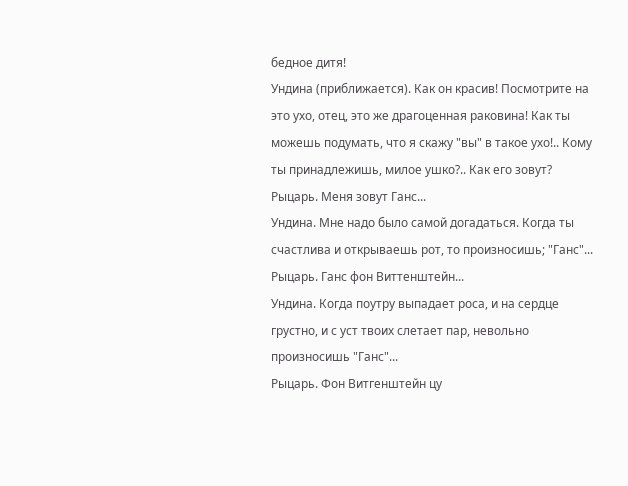бедное дитя!
Ундина (приближается). Как он красив! Посмотрите на это ухо, отец, это же драгоценная раковина! Как ты можешь подумать, что я скажу "вы" в такое ухо!.. Кому ты принадлежишь, милое ушко?.. Как его зовут?
Рыцарь. Меня зовут Ганс...
Ундина. Мне надо было самой догадаться. Когда ты счастлива и открываешь рот, то произносишь; "Ганс"...
Рыцарь. Ганс фон Виттенштейн...
Ундина. Когда поутру выпадает роса, и на сердце грустно, и с уст твоих слетает пар, невольно произносишь "Ганс"...
Рыцарь. Фон Витгенштейн цу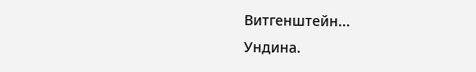Витгенштейн...
Ундина.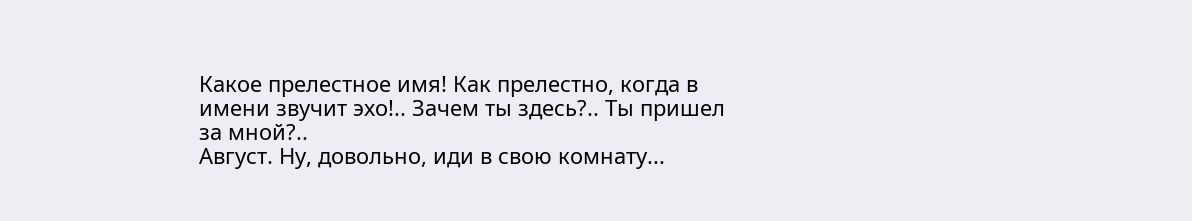Какое прелестное имя! Как прелестно, когда в имени звучит эхо!.. Зачем ты здесь?.. Ты пришел за мной?..
Август. Ну, довольно, иди в свою комнату...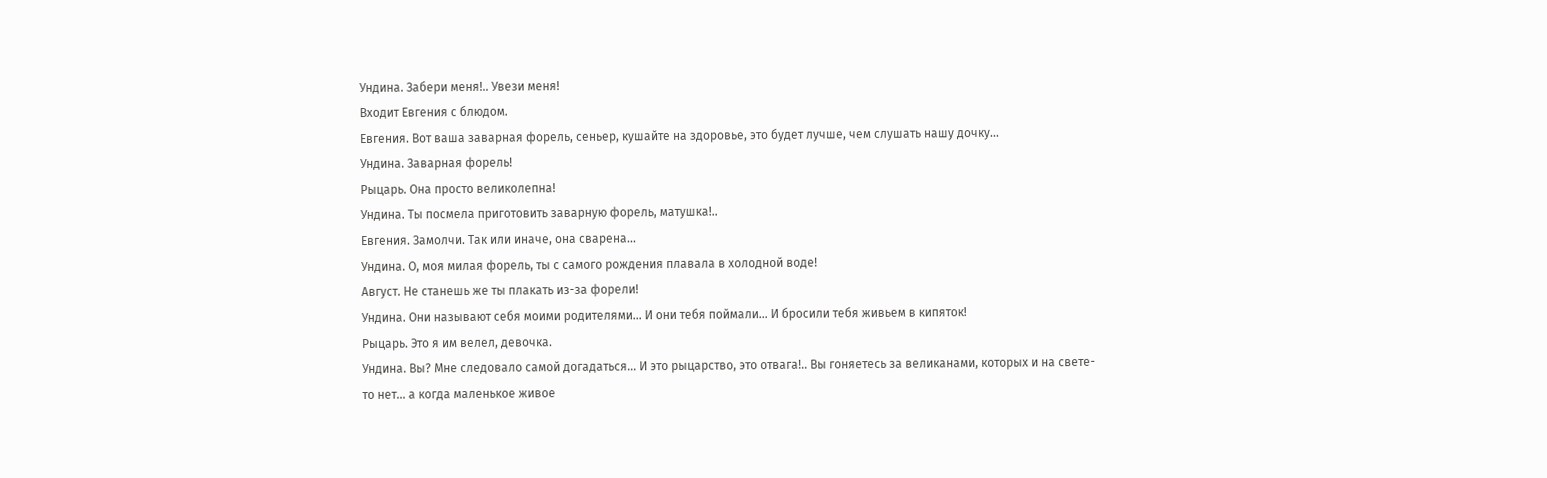Ундина. Забери меня!.. Увези меня!
Входит Евгения с блюдом.
Евгения. Вот ваша заварная форель, сеньер, кушайте на здоровье, это будет лучше, чем слушать нашу дочку...
Ундина. Заварная форель!
Рыцарь. Она просто великолепна!
Ундина. Ты посмела приготовить заварную форель, матушка!..
Евгения. Замолчи. Так или иначе, она сварена...
Ундина. О, моя милая форель, ты с самого рождения плавала в холодной воде!
Август. Не станешь же ты плакать из-за форели!
Ундина. Они называют себя моими родителями... И они тебя поймали... И бросили тебя живьем в кипяток!
Рыцарь. Это я им велел, девочка.
Ундина. Вы? Мне следовало самой догадаться... И это рыцарство, это отвага!.. Вы гоняетесь за великанами, которых и на свете-то нет... а когда маленькое живое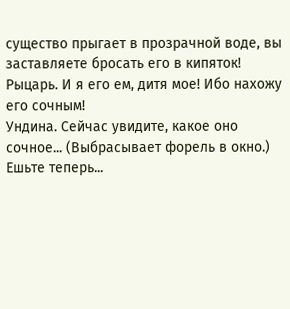существо прыгает в прозрачной воде, вы заставляете бросать его в кипяток!
Рыцарь. И я его ем, дитя мое! Ибо нахожу его сочным!
Ундина. Сейчас увидите, какое оно сочное... (Выбрасывает форель в окно.) Ешьте теперь...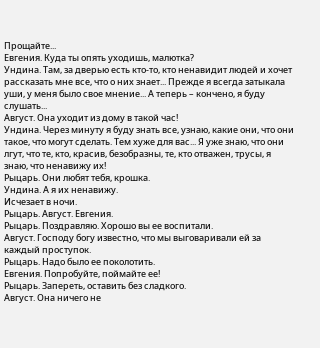Прощайте...
Евгения. Куда ты опять уходишь, малютка?
Ундина. Там, за дверью есть кто-то, кто ненавидит людей и хочет рассказать мне все, что о них знает... Прежде я всегда затыкала уши, у меня было свое мнение... А теперь – кончено, я буду слушать...
Август. Она уходит из дому в такой час!
Ундина. Через минуту я буду знать все, узнаю, какие они, что они такое, что могут сделать. Тем хуже для вас... Я уже знаю, что они лгут, что те, кто, красив, безобразны, те, кто отважен, трусы, я знаю, что ненавижу их!
Рыцарь. Они любят тебя, крошка.
Ундина. А я их ненавижу.
Исчезает в ночи.
Рыцарь. Август. Евгения.
Рыцарь. Поздравляю. Хорошо вы ее воспитали.
Август. Господу богу известно, что мы выговаривали ей за каждый проступок.
Рыцарь. Надо было ее поколотить.
Евгения. Попробуйте, поймайте ее!
Рыцарь. Запереть, оставить без сладкого.
Август. Она ничего не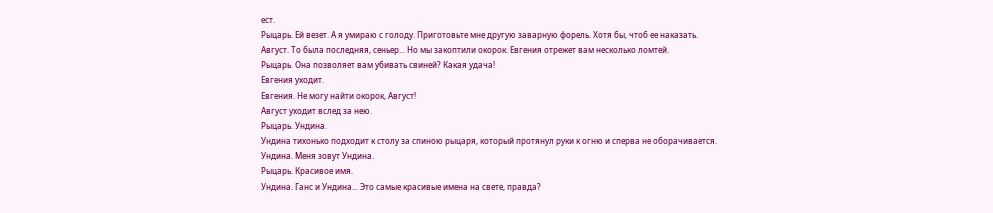ест.
Рыцарь. Ей везет. А я умираю с голоду. Приготовьте мне другую заварную форель. Хотя бы, чтоб ее наказать.
Август. То была последняя, сеньер... Но мы закоптили окорок. Евгения отрежет вам несколько ломтей.
Рыцарь. Она позволяет вам убивать свиней? Какая удача!
Евгения уходит.
Евгения. Не могу найти окорок, Август!
Август уходит вслед за нею.
Рыцарь. Ундина.
Ундина тихонько подходит к столу за спиною рыцаря, который протянул руки к огню и сперва не оборачивается.
Ундина. Меня зовут Ундина.
Рыцарь. Красивое имя.
Ундина. Ганс и Ундина... Это самые красивые имена на свете, правда?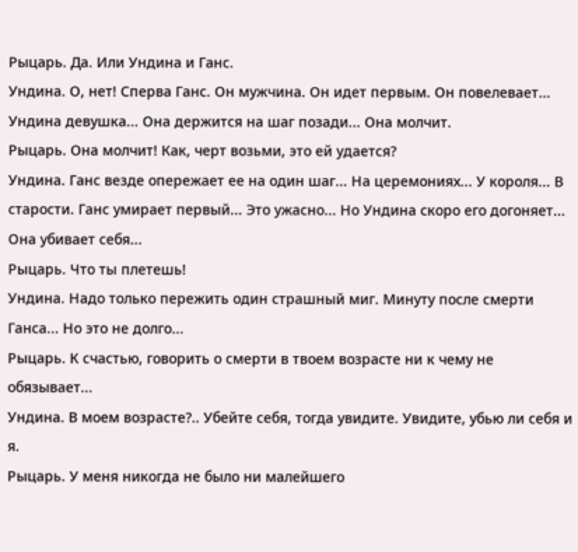Рыцарь. Да. Или Ундина и Ганс.
Ундина. О, нет! Сперва Ганс. Он мужчина. Он идет первым. Он повелевает... Ундина девушка... Она держится на шаг позади... Она молчит.
Рыцарь. Она молчит! Как, черт возьми, это ей удается?
Ундина. Ганс везде опережает ее на один шаг... На церемониях... У короля... В старости. Ганс умирает первый... Это ужасно... Но Ундина скоро его догоняет... Она убивает себя...
Рыцарь. Что ты плетешь!
Ундина. Надо только пережить один страшный миг. Минуту после смерти Ганса... Но это не долго...
Рыцарь. К счастью, говорить о смерти в твоем возрасте ни к чему не обязывает...
Ундина. В моем возрасте?.. Убейте себя, тогда увидите. Увидите, убью ли себя и я.
Рыцарь. У меня никогда не было ни малейшего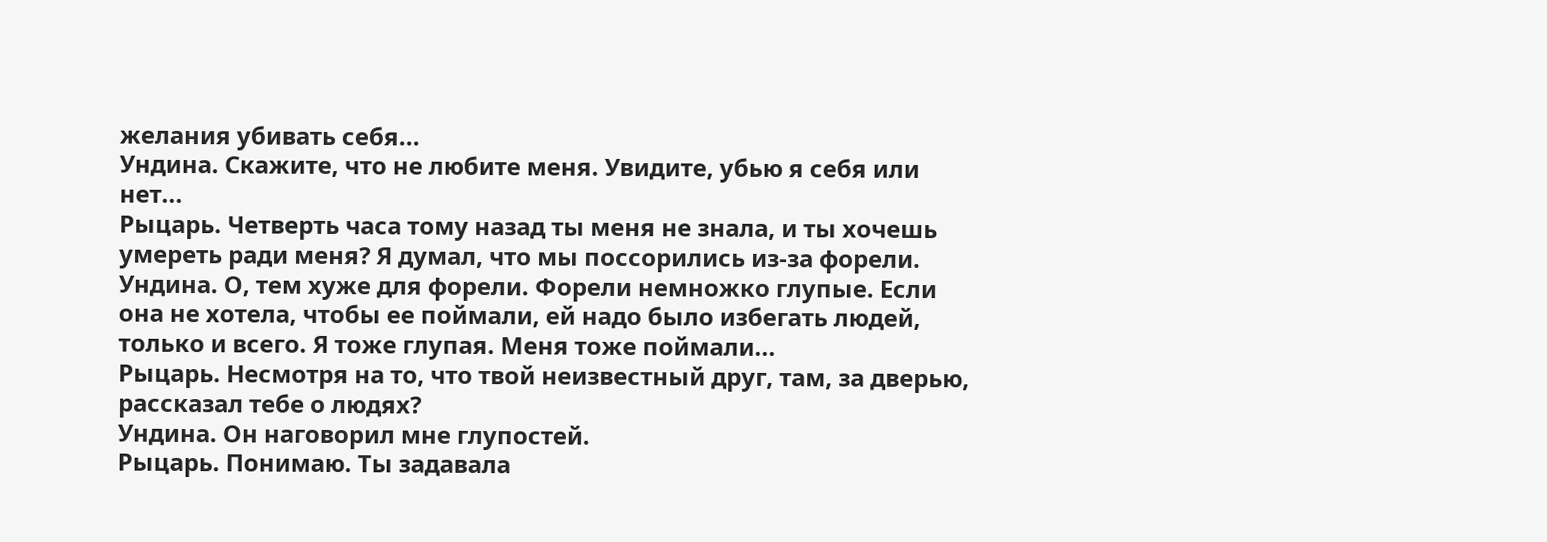желания убивать себя...
Ундина. Скажите, что не любите меня. Увидите, убью я себя или нет...
Рыцарь. Четверть часа тому назад ты меня не знала, и ты хочешь умереть ради меня? Я думал, что мы поссорились из-за форели.
Ундина. О, тем хуже для форели. Форели немножко глупые. Если она не хотела, чтобы ее поймали, ей надо было избегать людей, только и всего. Я тоже глупая. Меня тоже поймали...
Рыцарь. Несмотря на то, что твой неизвестный друг, там, за дверью, рассказал тебе о людях?
Ундина. Он наговорил мне глупостей.
Рыцарь. Понимаю. Ты задавала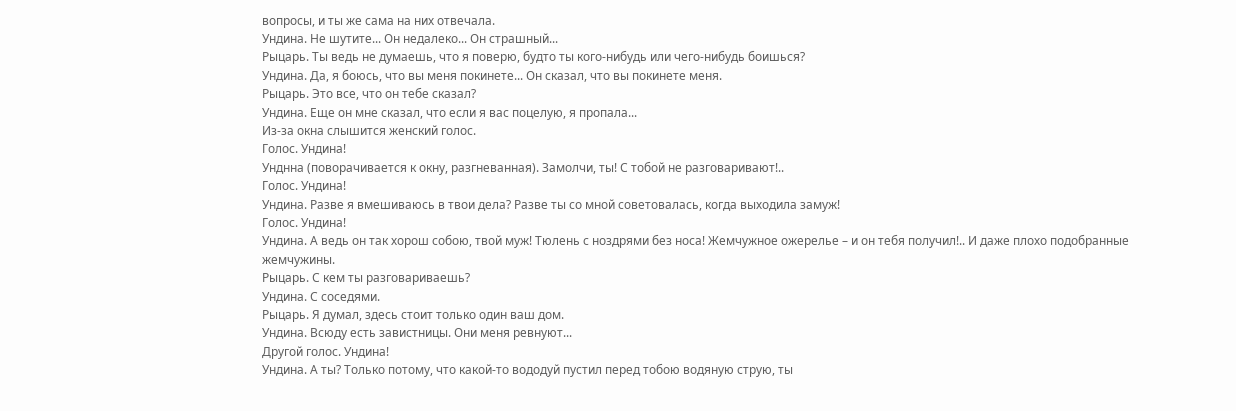вопросы, и ты же сама на них отвечала.
Ундина. Не шутите... Он недалеко... Он страшный...
Рыцарь. Ты ведь не думаешь, что я поверю, будто ты кого-нибудь или чего-нибудь боишься?
Ундина. Да, я боюсь, что вы меня покинете... Он сказал, что вы покинете меня.
Рыцарь. Это все, что он тебе сказал?
Ундина. Еще он мне сказал, что если я вас поцелую, я пропала...
Из-за окна слышится женский голос.
Голос. Ундина!
Унднна (поворачивается к окну, разгневанная). Замолчи, ты! С тобой не разговаривают!..
Голос. Ундина!
Ундина. Разве я вмешиваюсь в твои дела? Разве ты со мной советовалась, когда выходила замуж!
Голос. Ундина!
Ундина. А ведь он так хорош собою, твой муж! Тюлень с ноздрями без носа! Жемчужное ожерелье – и он тебя получил!.. И даже плохо подобранные жемчужины.
Рыцарь. С кем ты разговариваешь?
Ундина. С соседями.
Рыцарь. Я думал, здесь стоит только один ваш дом.
Ундина. Всюду есть завистницы. Они меня ревнуют...
Другой голос. Ундина!
Ундина. А ты? Только потому, что какой-то вододуй пустил перед тобою водяную струю, ты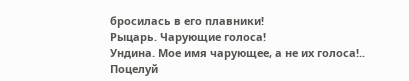бросилась в его плавники!
Рыцарь. Чарующие голоса!
Ундина. Мое имя чарующее, а не их голоса!.. Поцелуй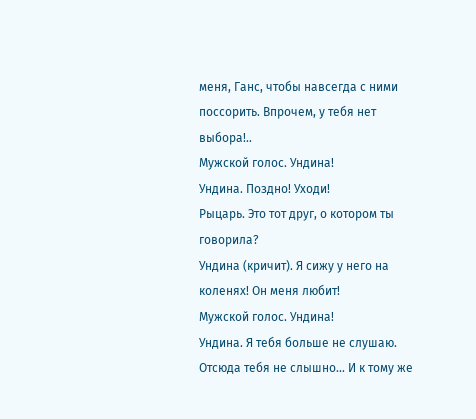меня, Ганс, чтобы навсегда с ними поссорить. Впрочем, у тебя нет выбора!..
Мужской голос. Ундина!
Ундина. Поздно! Уходи!
Рыцарь. Это тот друг, о котором ты говорила?
Ундина (кричит). Я сижу у него на коленях! Он меня любит!
Мужской голос. Ундина!
Ундина. Я тебя больше не слушаю. Отсюда тебя не слышно... И к тому же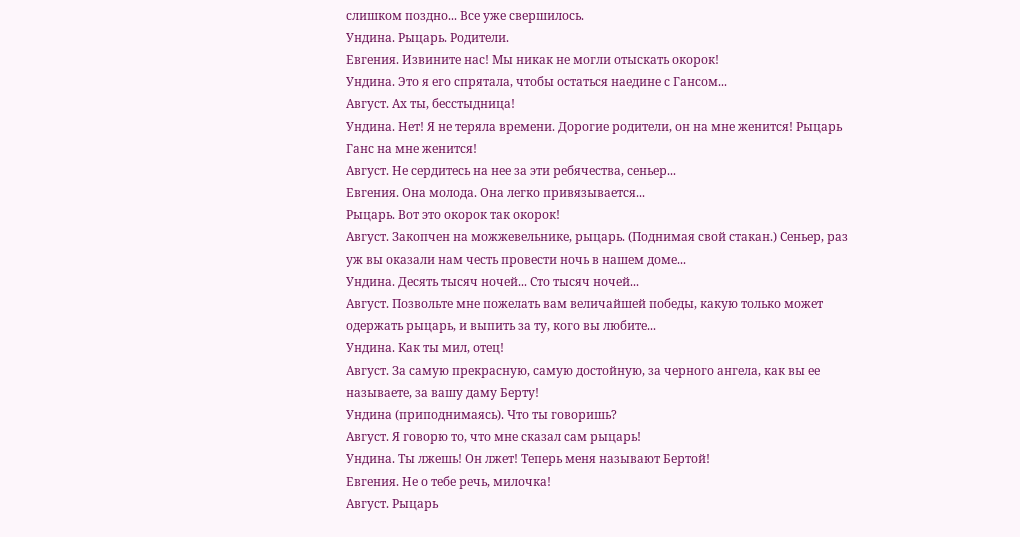слишком поздно... Все уже свершилось.
Ундина. Рыцарь. Родители.
Евгения. Извините нас! Мы никак не могли отыскать окорок!
Ундина. Это я его спрятала, чтобы остаться наедине с Гансом...
Август. Ах ты, бесстыдница!
Ундина. Нет! Я не теряла времени. Дорогие родители, он на мне женится! Рыцарь Ганс на мне женится!
Август. Не сердитесь на нее за эти ребячества, сеньер...
Евгения. Она молода. Она легко привязывается...
Рыцарь. Вот это окорок так окорок!
Август. Закопчен на можжевельнике, рыцарь. (Поднимая свой стакан.) Сеньер, раз уж вы оказали нам честь провести ночь в нашем доме...
Ундина. Десять тысяч ночей... Сто тысяч ночей...
Август. Позвольте мне пожелать вам величайшей победы, какую только может одержать рыцарь, и выпить за ту, кого вы любите...
Ундина. Как ты мил, отец!
Август. За самую прекрасную, самую достойную, за черного ангела, как вы ее называете, за вашу даму Берту!
Ундина (приподнимаясь). Что ты говоришь?
Август. Я говорю то, что мне сказал сам рыцарь!
Ундина. Ты лжешь! Он лжет! Теперь меня называют Бертой!
Евгения. Не о тебе речь, милочка!
Август. Рыцарь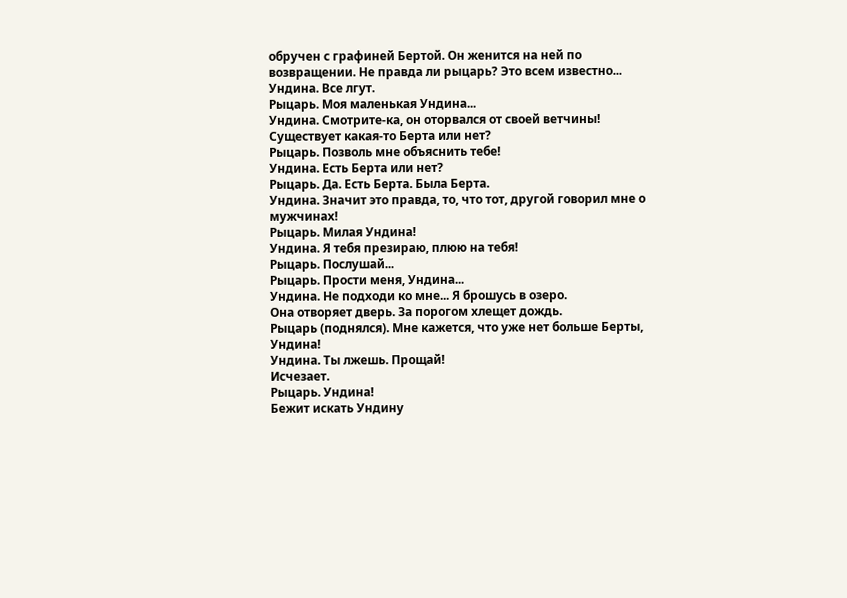обручен с графиней Бертой. Он женится на ней по возвращении. Не правда ли рыцарь? Это всем известно...
Ундина. Все лгут.
Рыцарь. Моя маленькая Ундина...
Ундина. Смотрите-ка, он оторвался от своей ветчины! Существует какая-то Берта или нет?
Рыцарь. Позволь мне объяснить тебе!
Ундина. Есть Берта или нет?
Рыцарь. Да. Есть Берта. Была Берта.
Ундина. Значит это правда, то, что тот, другой говорил мне о мужчинах!
Рыцарь. Милая Ундина!
Ундина. Я тебя презираю, плюю на тебя!
Рыцарь. Послушай...
Рыцарь. Прости меня, Ундина...
Ундина. Не подходи ко мне... Я брошусь в озеро.
Она отворяет дверь. За порогом хлещет дождь.
Рыцарь (поднялся). Мне кажется, что уже нет больше Берты, Ундина!
Ундина. Ты лжешь. Прощай!
Исчезает.
Рыцарь. Ундина!
Бежит искать Ундину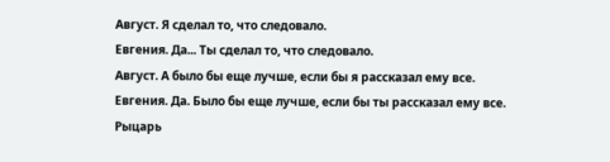Август. Я сделал то, что следовало.
Евгения. Да... Ты сделал то, что следовало.
Август. А было бы еще лучше, если бы я рассказал ему все.
Евгения. Да. Было бы еще лучше, если бы ты рассказал ему все.
Рыцарь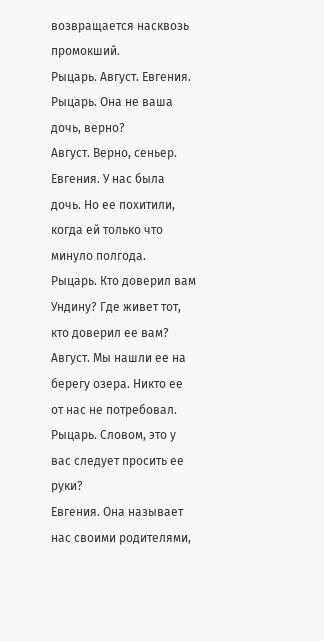возвращается насквозь промокший.
Рыцарь. Август. Евгения.
Рыцарь. Она не ваша дочь, верно?
Август. Верно, сеньер.
Евгения. У нас была дочь. Но ее похитили, когда ей только что минуло полгода.
Рыцарь. Кто доверил вам Ундину? Где живет тот, кто доверил ее вам?
Август. Мы нашли ее на берегу озера. Никто ее от нас не потребовал.
Рыцарь. Словом, это у вас следует просить ее руки?
Евгения. Она называет нас своими родителями,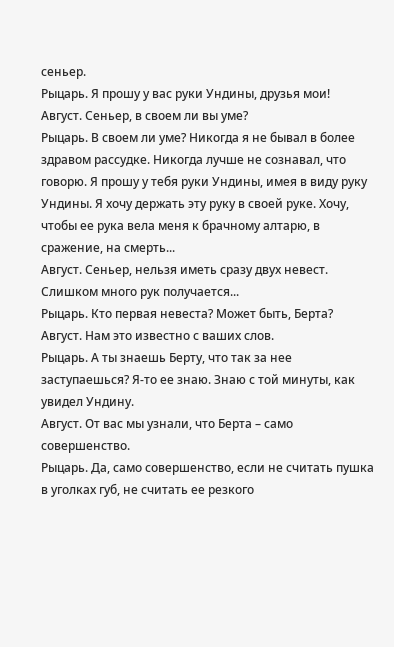сеньер.
Рыцарь. Я прошу у вас руки Ундины, друзья мои!
Август. Сеньер, в своем ли вы уме?
Рыцарь. В своем ли уме? Никогда я не бывал в более здравом рассудке. Никогда лучше не сознавал, что говорю. Я прошу у тебя руки Ундины, имея в виду руку Ундины. Я хочу держать эту руку в своей руке. Хочу, чтобы ее рука вела меня к брачному алтарю, в сражение, на смерть...
Август. Сеньер, нельзя иметь сразу двух невест. Слишком много рук получается...
Рыцарь. Кто первая невеста? Может быть, Берта?
Август. Нам это известно с ваших слов.
Рыцарь. А ты знаешь Берту, что так за нее заступаешься? Я-то ее знаю. Знаю с той минуты, как увидел Ундину.
Август. От вас мы узнали, что Берта – само совершенство.
Рыцарь. Да, само совершенство, если не считать пушка в уголках губ, не считать ее резкого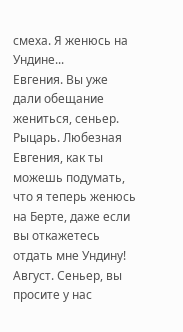смеха. Я женюсь на Ундине...
Евгения. Вы уже дали обещание жениться, сеньер.
Рыцарь. Любезная Евгения, как ты можешь подумать, что я теперь женюсь на Берте, даже если вы откажетесь отдать мне Ундину!
Август. Сеньер, вы просите у нас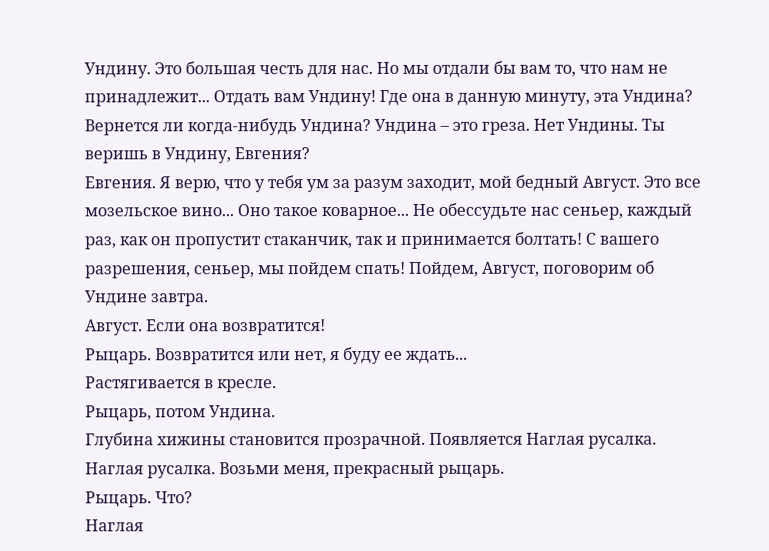Ундину. Это большая честь для нас. Но мы отдали бы вам то, что нам не принадлежит... Отдать вам Ундину! Где она в данную минуту, эта Ундина? Вернется ли когда-нибудь Ундина? Ундина – это греза. Нет Ундины. Ты веришь в Ундину, Евгения?
Евгения. Я верю, что у тебя ум за разум заходит, мой бедный Август. Это все мозельское вино... Оно такое коварное... Не обессудьте нас сеньер, каждый раз, как он пропустит стаканчик, так и принимается болтать! С вашего разрешения, сеньер, мы пойдем спать! Пойдем, Август, поговорим об Ундине завтра.
Август. Если она возвратится!
Рыцарь. Возвратится или нет, я буду ее ждать...
Растягивается в кресле.
Рыцарь, потом Ундина.
Глубина хижины становится прозрачной. Появляется Наглая русалка.
Наглая русалка. Возьми меня, прекрасный рыцарь.
Рыцарь. Что?
Наглая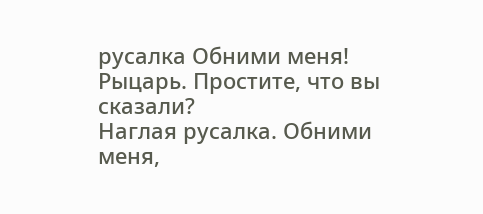русалка Обними меня!
Рыцарь. Простите, что вы сказали?
Наглая русалка. Обними меня,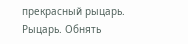прекрасный рыцарь.
Рыцарь. Обнять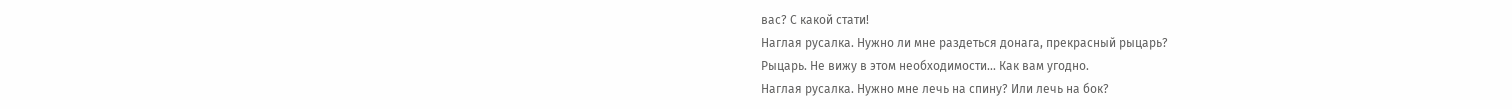вас? С какой стати!
Наглая русалка. Нужно ли мне раздеться донага, прекрасный рыцарь?
Рыцарь. Не вижу в этом необходимости... Как вам угодно.
Наглая русалка. Нужно мне лечь на спину? Или лечь на бок?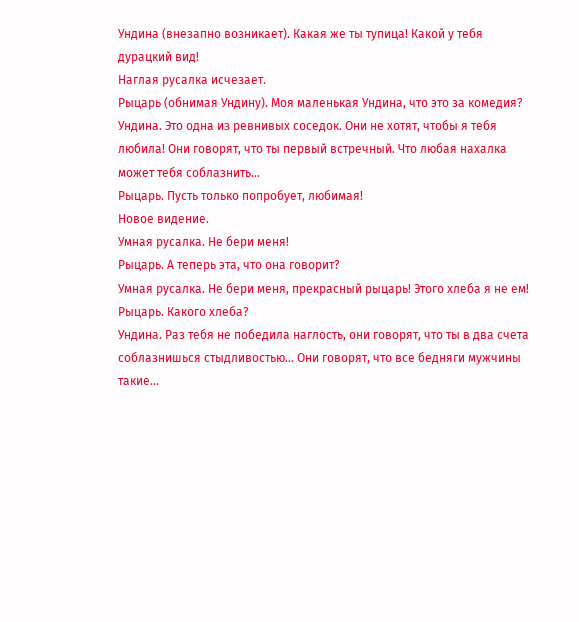Ундина (внезапно возникает). Какая же ты тупица! Какой у тебя дурацкий вид!
Наглая русалка исчезает.
Рыцарь (обнимая Ундину). Моя маленькая Ундина, что это за комедия?
Ундина. Это одна из ревнивых соседок. Они не хотят, чтобы я тебя любила! Они говорят, что ты первый встречный. Что любая нахалка может тебя соблазнить...
Рыцарь. Пусть только попробует, любимая!
Новое видение.
Умная русалка. Не бери меня!
Рыцарь. А теперь эта, что она говорит?
Умная русалка. Не бери меня, прекрасный рыцарь! Этого хлеба я не ем!
Рыцарь. Какого хлеба?
Ундина. Раз тебя не победила наглость, они говорят, что ты в два счета соблазнишься стыдливостью... Они говорят, что все бедняги мужчины такие...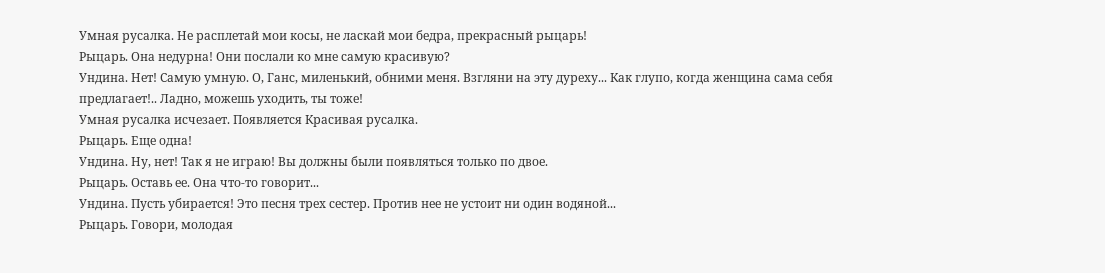Умная русалка. Не расплетай мои косы, не ласкай мои бедра, прекрасный рыцарь!
Рыцарь. Она недурна! Они послали ко мне самую красивую?
Ундина. Нет! Самую умную. О, Ганс, миленький, обними меня. Взгляни на эту дуреху... Как глупо, когда женщина сама себя предлагает!.. Ладно, можешь уходить, ты тоже!
Умная русалка исчезает. Появляется Красивая русалка.
Рыцарь. Еще одна!
Ундина. Ну, нет! Так я не играю! Вы должны были появляться только по двое.
Рыцарь. Оставь ее. Она что-то говорит...
Ундина. Пусть убирается! Это песня трех сестер. Против нее не устоит ни один водяной...
Рыцарь. Говори, молодая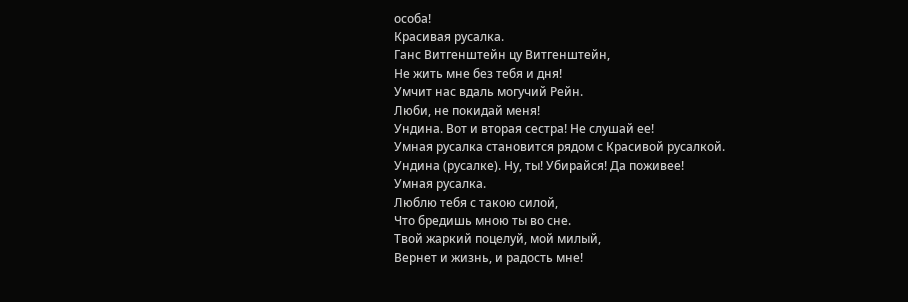особа!
Красивая русалка.
Ганс Витгенштейн цу Витгенштейн,
Не жить мне без тебя и дня!
Умчит нас вдаль могучий Рейн.
Люби, не покидай меня!
Ундина. Вот и вторая сестра! Не слушай ее!
Умная русалка становится рядом с Красивой русалкой.
Ундина (русалке). Ну, ты! Убирайся! Да поживее!
Умная русалка.
Люблю тебя с такою силой,
Что бредишь мною ты во сне.
Твой жаркий поцелуй, мой милый,
Вернет и жизнь, и радость мне!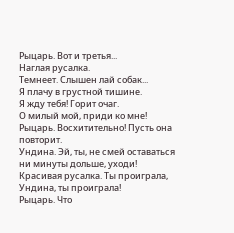Рыцарь. Вот и третья...
Наглая русалка.
Темнеет. Слышен лай собак...
Я плачу в грустной тишине.
Я жду тебя! Горит очаг.
О милый мой, приди ко мне!
Рыцарь. Восхитительно! Пусть она повторит.
Ундина. Эй, ты, не смей оставаться ни минуты дольше, уходи!
Красивая русалка. Ты проиграла, Ундина, ты проиграла!
Рыцарь. Что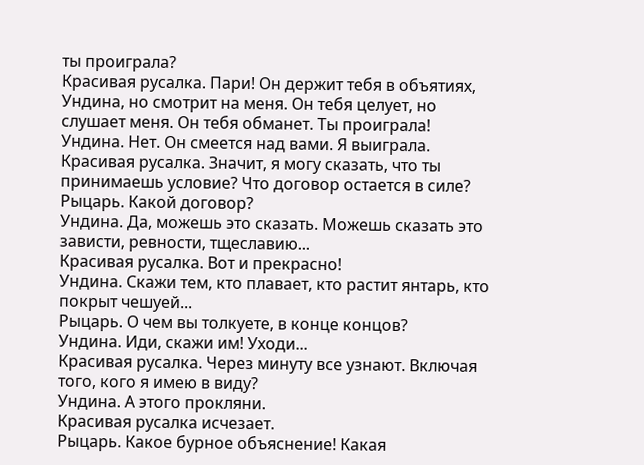ты проиграла?
Красивая русалка. Пари! Он держит тебя в объятиях, Ундина, но смотрит на меня. Он тебя целует, но слушает меня. Он тебя обманет. Ты проиграла!
Ундина. Нет. Он смеется над вами. Я выиграла.
Красивая русалка. Значит, я могу сказать, что ты принимаешь условие? Что договор остается в силе?
Рыцарь. Какой договор?
Ундина. Да, можешь это сказать. Можешь сказать это зависти, ревности, тщеславию...
Красивая русалка. Вот и прекрасно!
Ундина. Скажи тем, кто плавает, кто растит янтарь, кто покрыт чешуей...
Рыцарь. О чем вы толкуете, в конце концов?
Ундина. Иди, скажи им! Уходи...
Красивая русалка. Через минуту все узнают. Включая того, кого я имею в виду?
Ундина. А этого прокляни.
Красивая русалка исчезает.
Рыцарь. Какое бурное объяснение! Какая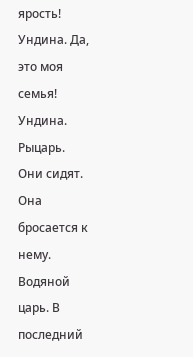ярость!
Ундина. Да, это моя семья!
Ундина. Рыцарь.
Они сидят. Она бросается к нему.
Водяной царь. В последний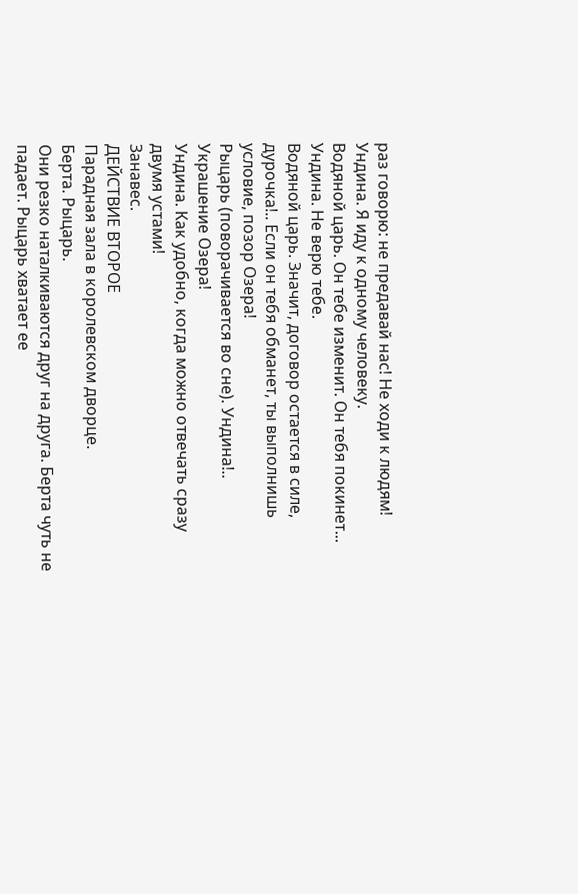раз говорю: не предавай нас! Не ходи к людям!
Ундина. Я иду к одному человеку.
Водяной царь. Он тебе изменит. Он тебя покинет...
Ундина. Не верю тебе.
Водяной царь. Значит, договор остается в силе, дурочка!.. Если он тебя обманет, ты выполнишь условие, позор Озера!
Рыцарь (поворачивается во сне). Ундина!.. Украшение Озера!
Ундина. Как удобно, когда можно отвечать сразу двумя устами!
Занавес.
ДЕЙСТВИЕ ВТОРОЕ
Парадная зала в королевском дворце.
Берта. Рыцарь.
Они резко наталкиваются друг на друга. Берта чуть не падает. Рыцарь хватает ее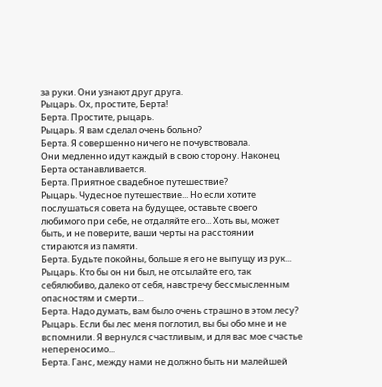за руки. Они узнают друг друга.
Рыцарь. Ох, простите, Берта!
Берта. Простите, рыцарь.
Рыцарь. Я вам сделал очень больно?
Берта. Я совершенно ничего не почувствовала.
Они медленно идут каждый в свою сторону. Наконец Берта останавливается.
Берта. Приятное свадебное путешествие?
Рыцарь. Чудесное путешествие... Но если хотите послушаться совета на будущее, оставьте своего любимого при себе, не отдаляйте его... Хоть вы, может быть, и не поверите, ваши черты на расстоянии стираются из памяти.
Берта. Будьте покойны, больше я его не выпущу из рук...
Рыцарь. Кто бы он ни был, не отсылайте его, так себялюбиво, далеко от себя, навстречу бессмысленным опасностям и смерти...
Берта. Надо думать, вам было очень страшно в этом лесу?
Рыцарь. Если бы лес меня поглотил, вы бы обо мне и не вспомнили. Я вернулся счастливым, и для вас мое счастье непереносимо...
Берта. Ганс, между нами не должно быть ни малейшей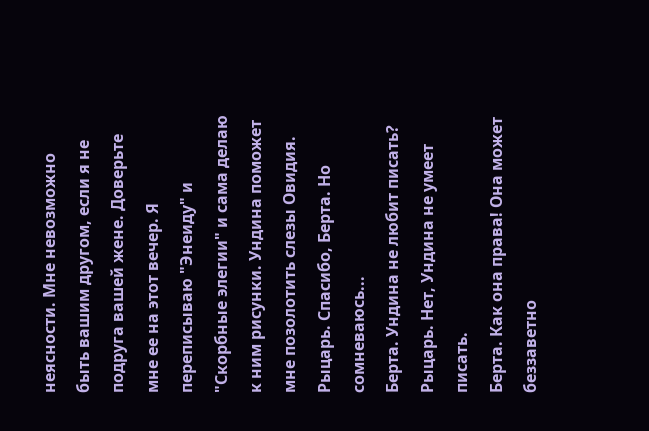неясности. Мне невозможно быть вашим другом, если я не подруга вашей жене. Доверьте мне ее на этот вечер. Я переписываю "Энеиду" и "Скорбные элегии" и сама делаю к ним рисунки. Ундина поможет мне позолотить слезы Овидия.
Рыцарь. Спасибо, Берта. Но сомневаюсь...
Берта. Ундина не любит писать?
Рыцарь. Нет, Ундина не умеет писать.
Берта. Как она права! Она может беззаветно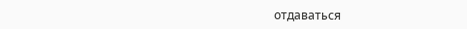отдаваться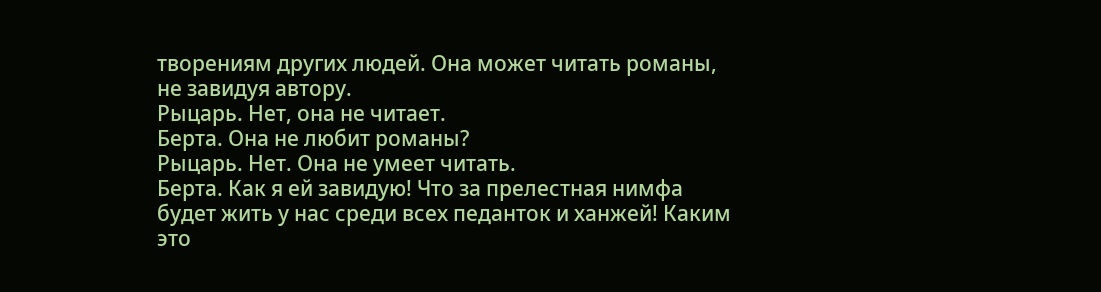творениям других людей. Она может читать романы, не завидуя автору.
Рыцарь. Нет, она не читает.
Берта. Она не любит романы?
Рыцарь. Нет. Она не умеет читать.
Берта. Как я ей завидую! Что за прелестная нимфа будет жить у нас среди всех педанток и ханжей! Каким это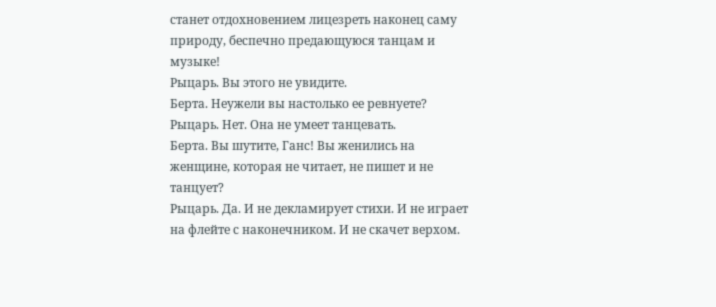станет отдохновением лицезреть наконец саму природу, беспечно предающуюся танцам и музыке!
Рыцарь. Вы этого не увидите.
Берта. Неужели вы настолько ее ревнуете?
Рыцарь. Нет. Она не умеет танцевать.
Берта. Вы шутите, Ганс! Вы женились на женщине, которая не читает, не пишет и не танцует?
Рыцарь. Да. И не декламирует стихи. И не играет на флейте с наконечником. И не скачет верхом.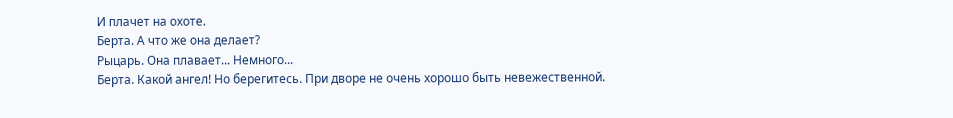И плачет на охоте.
Берта. А что же она делает?
Рыцарь. Она плавает... Немного...
Берта. Какой ангел! Но берегитесь. При дворе не очень хорошо быть невежественной.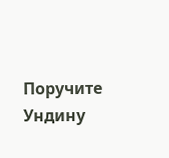Поручите Ундину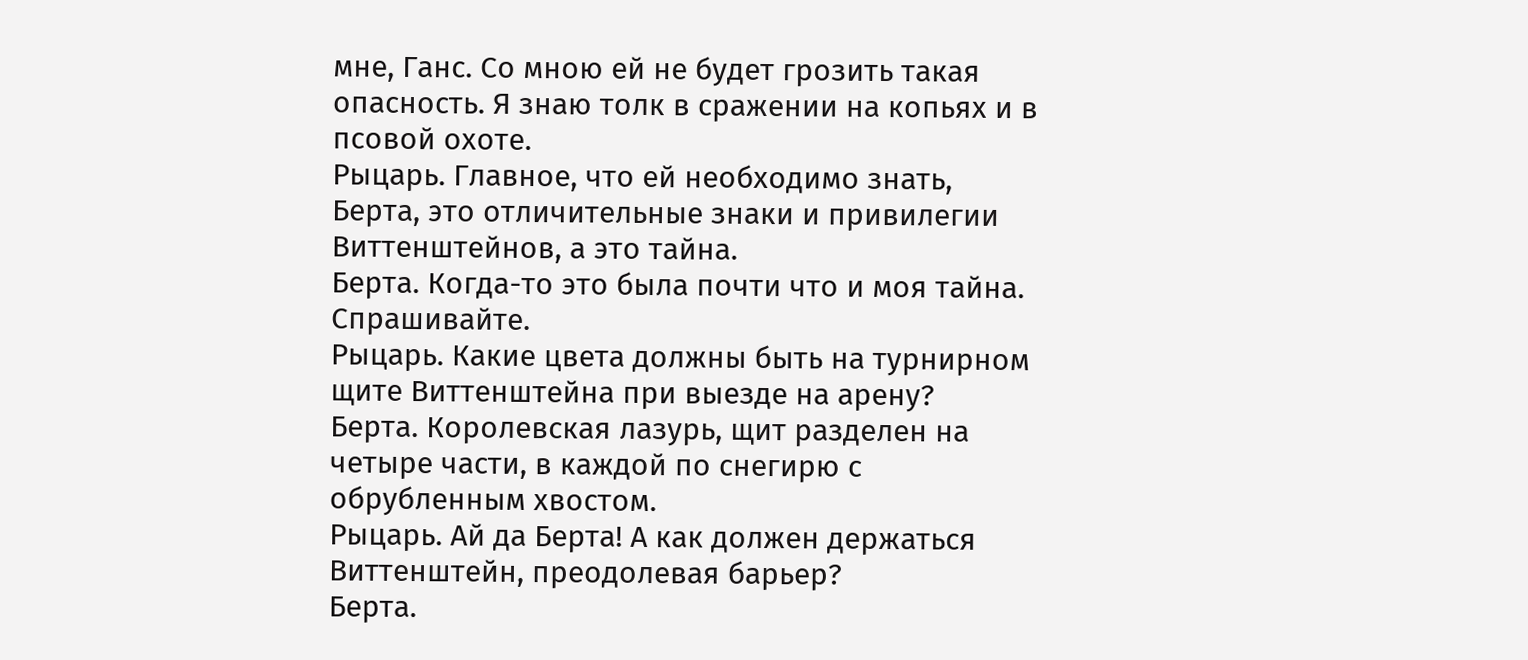мне, Ганс. Со мною ей не будет грозить такая опасность. Я знаю толк в сражении на копьях и в псовой охоте.
Рыцарь. Главное, что ей необходимо знать, Берта, это отличительные знаки и привилегии Виттенштейнов, а это тайна.
Берта. Когда-то это была почти что и моя тайна. Спрашивайте.
Рыцарь. Какие цвета должны быть на турнирном щите Виттенштейна при выезде на арену?
Берта. Королевская лазурь, щит разделен на четыре части, в каждой по снегирю с обрубленным хвостом.
Рыцарь. Ай да Берта! А как должен держаться Виттенштейн, преодолевая барьер?
Берта.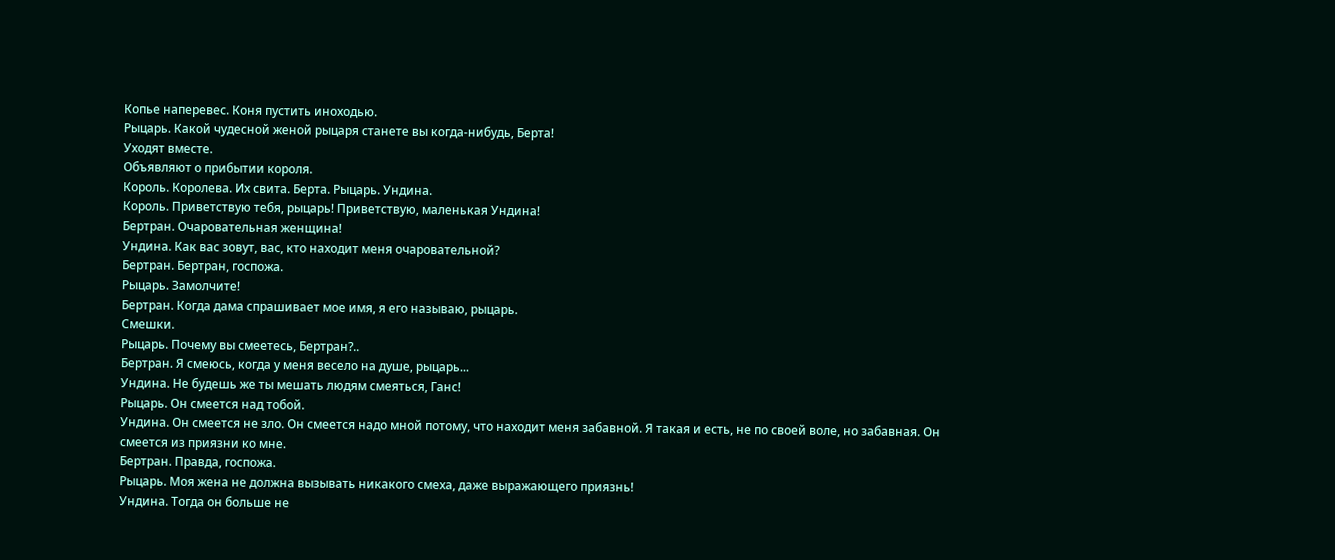Копье наперевес. Коня пустить иноходью.
Рыцарь. Какой чудесной женой рыцаря станете вы когда-нибудь, Берта!
Уходят вместе.
Объявляют о прибытии короля.
Король. Королева. Их свита. Берта. Рыцарь. Ундина.
Король. Приветствую тебя, рыцарь! Приветствую, маленькая Ундина!
Бертран. Очаровательная женщина!
Ундина. Как вас зовут, вас, кто находит меня очаровательной?
Бертран. Бертран, госпожа.
Рыцарь. Замолчите!
Бертран. Когда дама спрашивает мое имя, я его называю, рыцарь.
Смешки.
Рыцарь. Почему вы смеетесь, Бертран?..
Бертран. Я смеюсь, когда у меня весело на душе, рыцарь...
Ундина. Не будешь же ты мешать людям смеяться, Ганс!
Рыцарь. Он смеется над тобой.
Ундина. Он смеется не зло. Он смеется надо мной потому, что находит меня забавной. Я такая и есть, не по своей воле, но забавная. Он смеется из приязни ко мне.
Бертран. Правда, госпожа.
Рыцарь. Моя жена не должна вызывать никакого смеха, даже выражающего приязнь!
Ундина. Тогда он больше не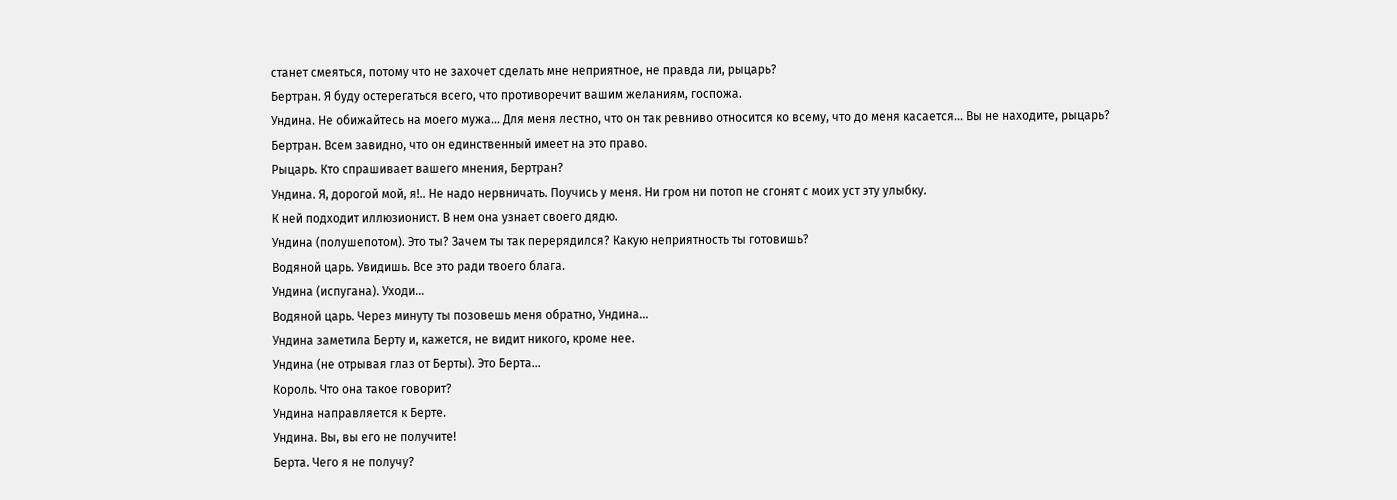станет смеяться, потому что не захочет сделать мне неприятное, не правда ли, рыцарь?
Бертран. Я буду остерегаться всего, что противоречит вашим желаниям, госпожа.
Ундина. Не обижайтесь на моего мужа... Для меня лестно, что он так ревниво относится ко всему, что до меня касается... Вы не находите, рыцарь?
Бертран. Всем завидно, что он единственный имеет на это право.
Рыцарь. Кто спрашивает вашего мнения, Бертран?
Ундина. Я, дорогой мой, я!.. Не надо нервничать. Поучись у меня. Ни гром ни потоп не сгонят с моих уст эту улыбку.
К ней подходит иллюзионист. В нем она узнает своего дядю.
Ундина (полушепотом). Это ты? Зачем ты так перерядился? Какую неприятность ты готовишь?
Водяной царь. Увидишь. Все это ради твоего блага.
Ундина (испугана). Уходи...
Водяной царь. Через минуту ты позовешь меня обратно, Ундина...
Ундина заметила Берту и, кажется, не видит никого, кроме нее.
Ундина (не отрывая глаз от Берты). Это Берта...
Король. Что она такое говорит?
Ундина направляется к Берте.
Ундина. Вы, вы его не получите!
Берта. Чего я не получу?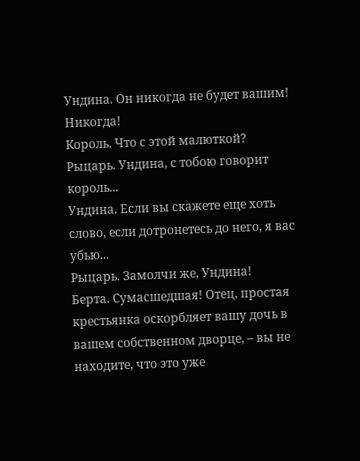Ундина. Он никогда не будет вашим! Никогда!
Король. Что с этой малюткой?
Рыцарь. Ундина, с тобою говорит король...
Ундина. Если вы скажете еще хоть слово, если дотронетесь до него, я вас убью...
Рыцарь. Замолчи же, Ундина!
Берта. Сумасшедшая! Отец, простая крестьянка оскорбляет вашу дочь в вашем собственном дворце, – вы не находите, что это уже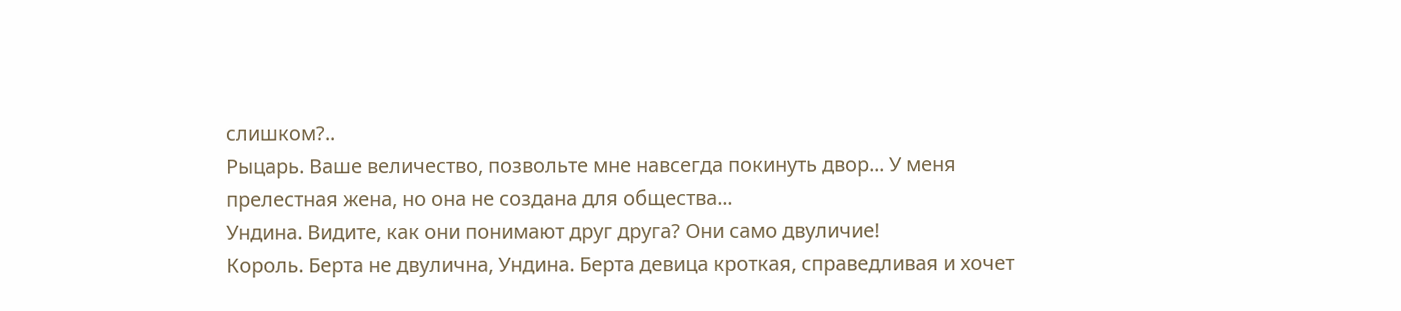слишком?..
Рыцарь. Ваше величество, позвольте мне навсегда покинуть двор... У меня прелестная жена, но она не создана для общества...
Ундина. Видите, как они понимают друг друга? Они само двуличие!
Король. Берта не двулична, Ундина. Берта девица кроткая, справедливая и хочет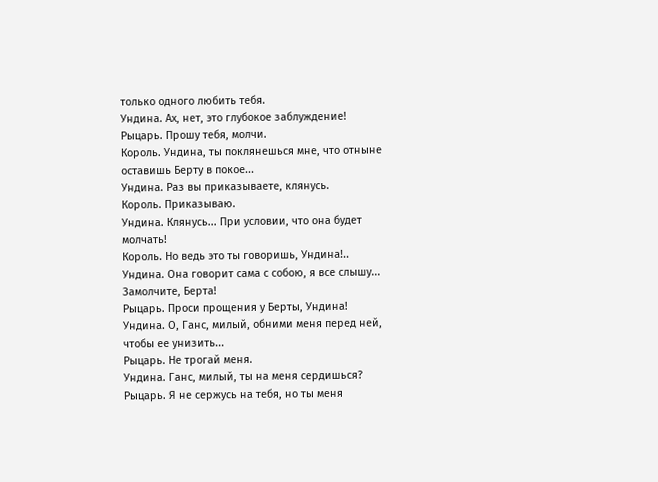только одного любить тебя.
Ундина. Ах, нет, это глубокое заблуждение!
Рыцарь. Прошу тебя, молчи.
Король. Ундина, ты поклянешься мне, что отныне оставишь Берту в покое...
Ундина. Раз вы приказываете, клянусь.
Король. Приказываю.
Ундина. Клянусь... При условии, что она будет молчать!
Король. Но ведь это ты говоришь, Ундина!..
Ундина. Она говорит сама с собою, я все слышу... Замолчите, Берта!
Рыцарь. Проси прощения у Берты, Ундина!
Ундина. О, Ганс, милый, обними меня перед ней, чтобы ее унизить...
Рыцарь. Не трогай меня.
Ундина. Ганс, милый, ты на меня сердишься?
Рыцарь. Я не сержусь на тебя, но ты меня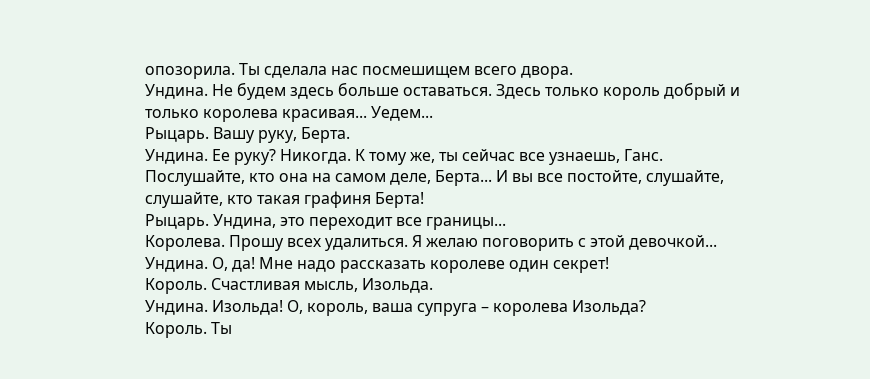опозорила. Ты сделала нас посмешищем всего двора.
Ундина. Не будем здесь больше оставаться. Здесь только король добрый и только королева красивая... Уедем...
Рыцарь. Вашу руку, Берта.
Ундина. Ее руку? Никогда. К тому же, ты сейчас все узнаешь, Ганс. Послушайте, кто она на самом деле, Берта... И вы все постойте, слушайте, слушайте, кто такая графиня Берта!
Рыцарь. Ундина, это переходит все границы...
Королева. Прошу всех удалиться. Я желаю поговорить с этой девочкой...
Ундина. О, да! Мне надо рассказать королеве один секрет!
Король. Счастливая мысль, Изольда.
Ундина. Изольда! О, король, ваша супруга – королева Изольда?
Король. Ты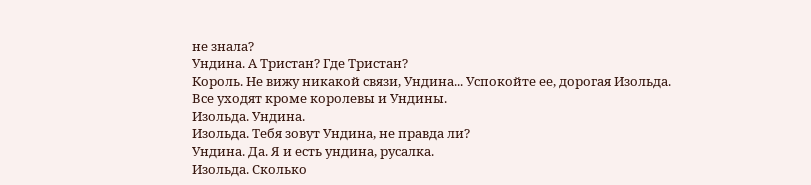не знала?
Ундина. А Тристан? Где Тристан?
Король. Не вижу никакой связи, Ундина... Успокойте ее, дорогая Изольда.
Все уходят кроме королевы и Ундины.
Изольда. Ундина.
Изольда. Тебя зовут Ундина, не правда ли?
Ундина. Да. Я и есть ундина, русалка.
Изольда. Сколько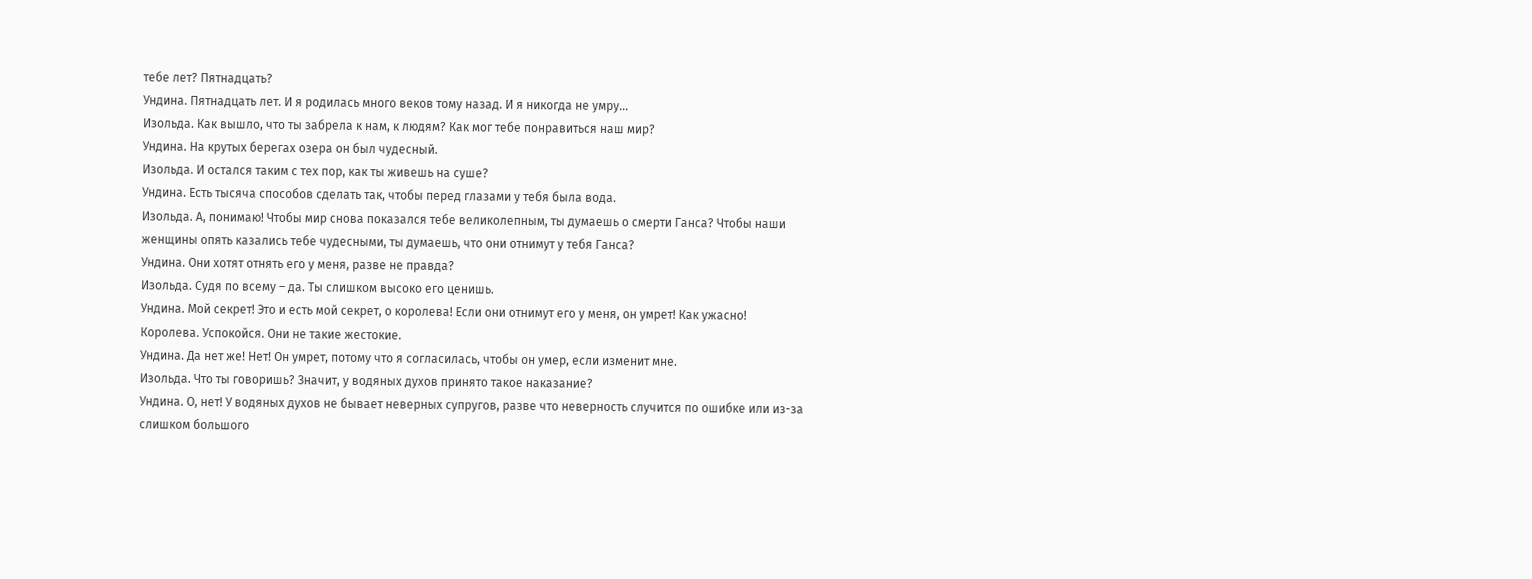тебе лет? Пятнадцать?
Ундина. Пятнадцать лет. И я родилась много веков тому назад. И я никогда не умру...
Изольда. Как вышло, что ты забрела к нам, к людям? Как мог тебе понравиться наш мир?
Ундина. На крутых берегах озера он был чудесный.
Изольда. И остался таким с тех пор, как ты живешь на суше?
Ундина. Есть тысяча способов сделать так, чтобы перед глазами у тебя была вода.
Изольда. А, понимаю! Чтобы мир снова показался тебе великолепным, ты думаешь о смерти Ганса? Чтобы наши женщины опять казались тебе чудесными, ты думаешь, что они отнимут у тебя Ганса?
Ундина. Они хотят отнять его у меня, разве не правда?
Изольда. Судя по всему – да. Ты слишком высоко его ценишь.
Ундина. Мой секрет! Это и есть мой секрет, о королева! Если они отнимут его у меня, он умрет! Как ужасно!
Королева. Успокойся. Они не такие жестокие.
Ундина. Да нет же! Нет! Он умрет, потому что я согласилась, чтобы он умер, если изменит мне.
Изольда. Что ты говоришь? Значит, у водяных духов принято такое наказание?
Ундина. О, нет! У водяных духов не бывает неверных супругов, разве что неверность случится по ошибке или из-за слишком большого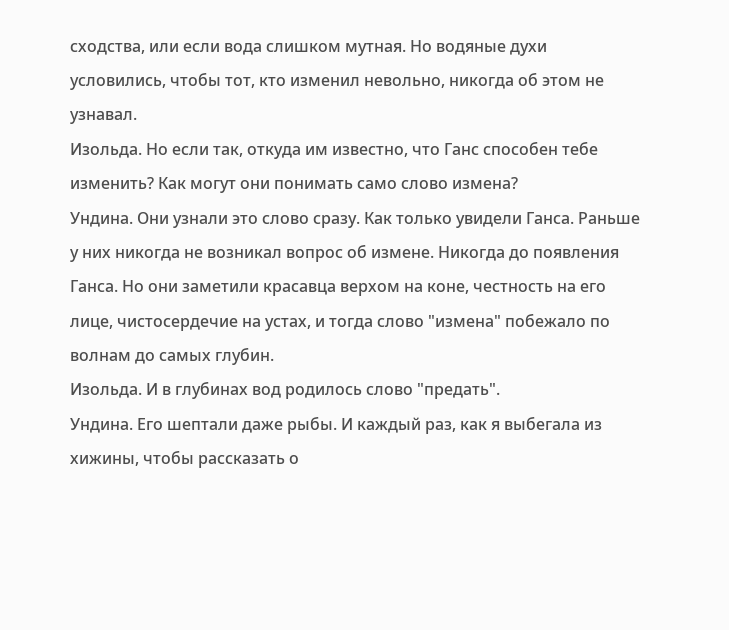сходства, или если вода слишком мутная. Но водяные духи условились, чтобы тот, кто изменил невольно, никогда об этом не узнавал.
Изольда. Но если так, откуда им известно, что Ганс способен тебе изменить? Как могут они понимать само слово измена?
Ундина. Они узнали это слово сразу. Как только увидели Ганса. Раньше у них никогда не возникал вопрос об измене. Никогда до появления Ганса. Но они заметили красавца верхом на коне, честность на его лице, чистосердечие на устах, и тогда слово "измена" побежало по волнам до самых глубин.
Изольда. И в глубинах вод родилось слово "предать".
Ундина. Его шептали даже рыбы. И каждый раз, как я выбегала из хижины, чтобы рассказать о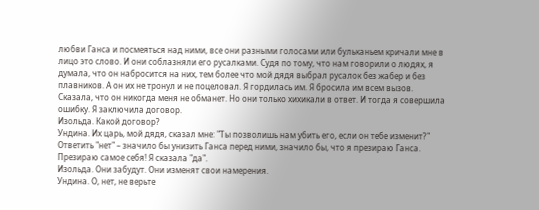любви Ганса и посмеяться над ними, все они разными голосами или бульканьем кричали мне в лицо это слово. И они соблазняли его русалками. Судя по тому, что нам говорили о людях, я думала, что он набросится на них, тем более что мой дядя выбрал русалок без жабер и без плавников. А он их не тронул и не поцеловал. Я гордилась им. Я бросила им всем вызов. Сказала, что он никогда меня не обманет. Но они только хихикали в ответ. И тогда я совершила ошибку. Я заключила договор.
Изольда. Какой договор?
Ундина. Их царь, мой дядя, сказал мне: "Ты позволишь нам убить его, если он тебе изменит?" Ответить "нет" – значило бы унизить Ганса перед ними, значило бы, что я презираю Ганса. Презираю самое себя! Я сказала "да".
Изольда. Они забудут. Они изменят свои намерения.
Ундина. О, нет, не верьте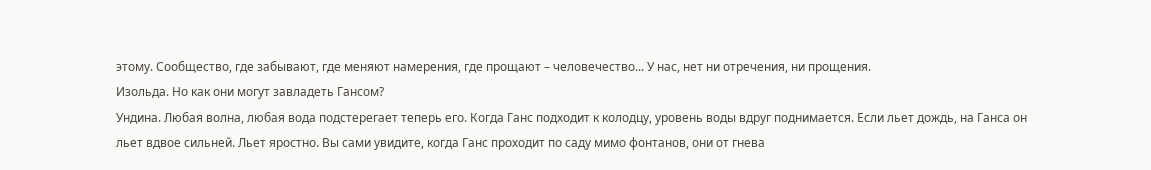этому. Сообщество, где забывают, где меняют намерения, где прощают – человечество... У нас, нет ни отречения, ни прощения.
Изольда. Но как они могут завладеть Гансом?
Ундина. Любая волна, любая вода подстерегает теперь его. Когда Ганс подходит к колодцу, уровень воды вдруг поднимается. Если льет дождь, на Ганса он льет вдвое сильней. Льет яростно. Вы сами увидите, когда Ганс проходит по саду мимо фонтанов, они от гнева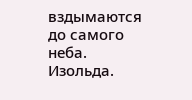вздымаются до самого неба.
Изольда.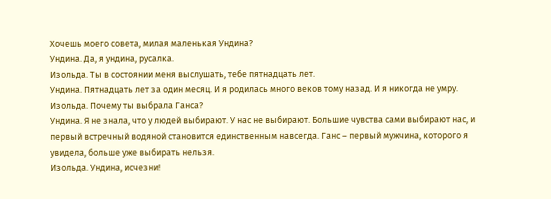Хочешь моего совета, милая маленькая Ундина?
Ундина. Да, я ундина, русалка.
Изольда. Ты в состоянии меня выслушать, тебе пятнадцать лет.
Ундина. Пятнадцать лет за один месяц. И я родилась много веков тому назад. И я никогда не умру.
Изольда. Почему ты выбрала Ганса?
Ундина. Я не знала, что у людей выбирают. У нас не выбирают. Большие чувства сами выбирают нас, и первый встречный водяной становится единственным навсегда. Ганс – первый мужчина, которого я увидела, больше уже выбирать нельзя.
Изольда. Ундина, исчезни!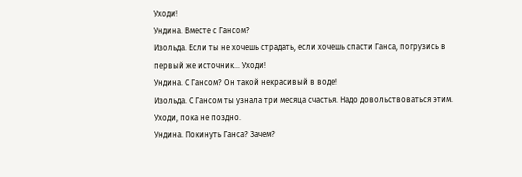Уходи!
Ундина. Вместе с Гансом?
Изольда. Если ты не хочешь страдать, если хочешь спасти Ганса, погрузись в первый же источник... Уходи!
Ундина. С Гансом? Он такой некрасивый в воде!
Изольда. С Гансом ты узнала три месяца счастья. Надо довольствоваться этим. Уходи, пока не поздно.
Ундина. Покинуть Ганса? Зачем?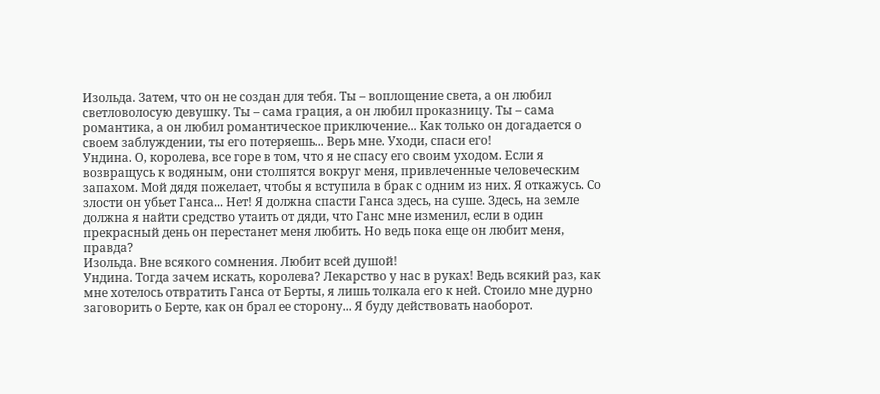Изольда. Затем, что он не создан для тебя. Ты – воплощение света, а он любил светловолосую девушку. Ты – сама грация, а он любил проказницу. Ты – сама романтика, а он любил романтическое приключение... Как только он догадается о своем заблуждении, ты его потеряешь... Верь мне. Уходи, спаси его!
Ундина. О, королева, все горе в том, что я не спасу его своим уходом. Если я возвращусь к водяным, они столпятся вокруг меня, привлеченные человеческим запахом. Мой дядя пожелает, чтобы я вступила в брак с одним из них. Я откажусь. Со злости он убьет Ганса... Нет! Я должна спасти Ганса здесь, на суше. Здесь, на земле должна я найти средство утаить от дяди, что Ганс мне изменил, если в один прекрасный день он перестанет меня любить. Но ведь пока еще он любит меня, правда?
Изольда. Вне всякого сомнения. Любит всей душой!
Ундина. Тогда зачем искать, королева? Лекарство у нас в руках! Ведь всякий раз, как мне хотелось отвратить Ганса от Берты, я лишь толкала его к ней. Стоило мне дурно заговорить о Берте, как он брал ее сторону... Я буду действовать наоборот.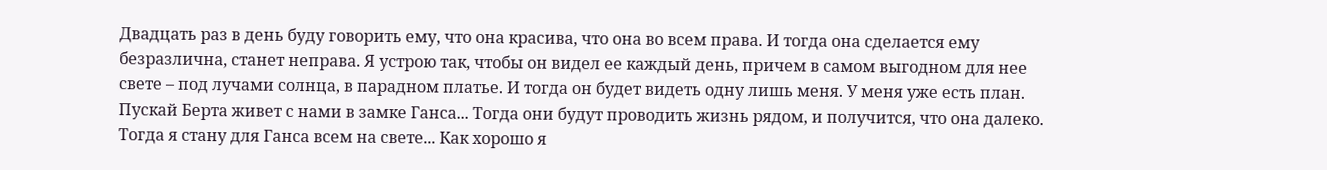Двадцать раз в день буду говорить ему, что она красива, что она во всем права. И тогда она сделается ему безразлична, станет неправа. Я устрою так, чтобы он видел ее каждый день, причем в самом выгодном для нее свете – под лучами солнца, в парадном платье. И тогда он будет видеть одну лишь меня. У меня уже есть план. Пускай Берта живет с нами в замке Ганса... Тогда они будут проводить жизнь рядом, и получится, что она далеко. Тогда я стану для Ганса всем на свете... Как хорошо я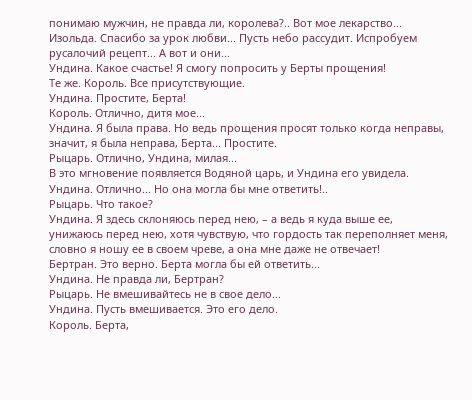понимаю мужчин, не правда ли, королева?.. Вот мое лекарство...
Изольда. Спасибо за урок любви... Пусть небо рассудит. Испробуем русалочий рецепт... А вот и они...
Ундина. Какое счастье! Я смогу попросить у Берты прощения!
Те же. Король. Все присутствующие.
Ундина. Простите, Берта!
Король. Отлично, дитя мое...
Ундина. Я была права. Но ведь прощения просят только когда неправы, значит, я была неправа, Берта... Простите.
Рыцарь. Отлично, Ундина, милая...
В это мгновение появляется Водяной царь, и Ундина его увидела.
Ундина. Отлично... Но она могла бы мне ответить!..
Рыцарь. Что такое?
Ундина. Я здесь склоняюсь перед нею, – а ведь я куда выше ее, унижаюсь перед нею, хотя чувствую, что гордость так переполняет меня, словно я ношу ее в своем чреве, а она мне даже не отвечает!
Бертран. Это верно. Берта могла бы ей ответить...
Ундина. Не правда ли, Бертран?
Рыцарь. Не вмешивайтесь не в свое дело...
Ундина. Пусть вмешивается. Это его дело.
Король. Берта,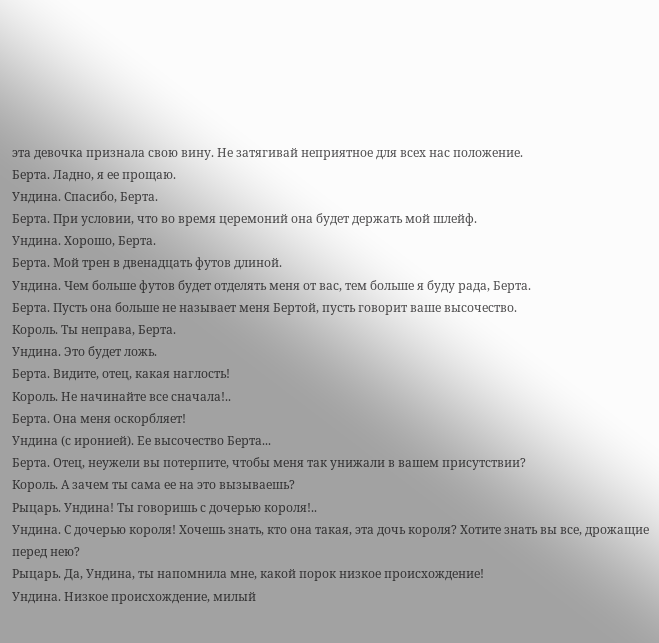эта девочка признала свою вину. Не затягивай неприятное для всех нас положение.
Берта. Ладно, я ее прощаю.
Ундина. Спасибо, Берта.
Берта. При условии, что во время церемоний она будет держать мой шлейф.
Ундина. Хорошо, Берта.
Берта. Мой трен в двенадцать футов длиной.
Ундина. Чем больше футов будет отделять меня от вас, тем больше я буду рада, Берта.
Берта. Пусть она больше не называет меня Бертой, пусть говорит ваше высочество.
Король. Ты неправа, Берта.
Ундина. Это будет ложь.
Берта. Видите, отец, какая наглость!
Король. Не начинайте все сначала!..
Берта. Она меня оскорбляет!
Ундина (с иронией). Ее высочество Берта...
Берта. Отец, неужели вы потерпите, чтобы меня так унижали в вашем присутствии?
Король. А зачем ты сама ее на это вызываешь?
Рыцарь. Ундина! Ты говоришь с дочерью короля!..
Ундина. С дочерью короля! Хочешь знать, кто она такая, эта дочь короля? Хотите знать вы все, дрожащие перед нею?
Рыцарь. Да, Ундина, ты напомнила мне, какой порок низкое происхождение!
Ундина. Низкое происхождение, милый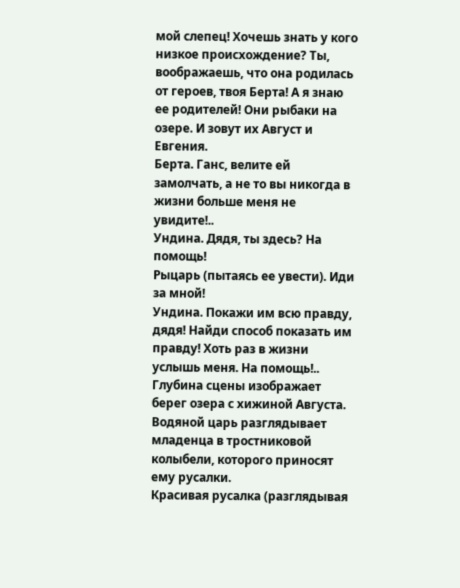мой слепец! Хочешь знать у кого низкое происхождение? Ты, воображаешь, что она родилась от героев, твоя Берта! А я знаю ее родителей! Они рыбаки на озере. И зовут их Август и Евгения.
Берта. Ганс, велите ей замолчать, а не то вы никогда в жизни больше меня не увидите!..
Ундина. Дядя, ты здесь? На помощь!
Рыцарь (пытаясь ее увести). Иди за мной!
Ундина. Покажи им всю правду, дядя! Найди способ показать им правду! Хоть раз в жизни услышь меня. На помощь!..
Глубина сцены изображает берег озера с хижиной Августа. Водяной царь разглядывает младенца в тростниковой колыбели, которого приносят ему русалки.
Красивая русалка (разглядывая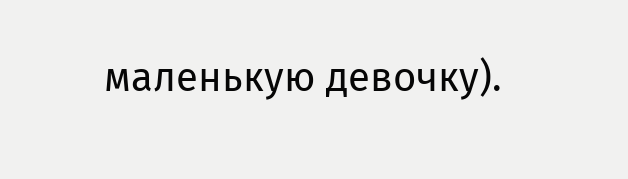маленькую девочку).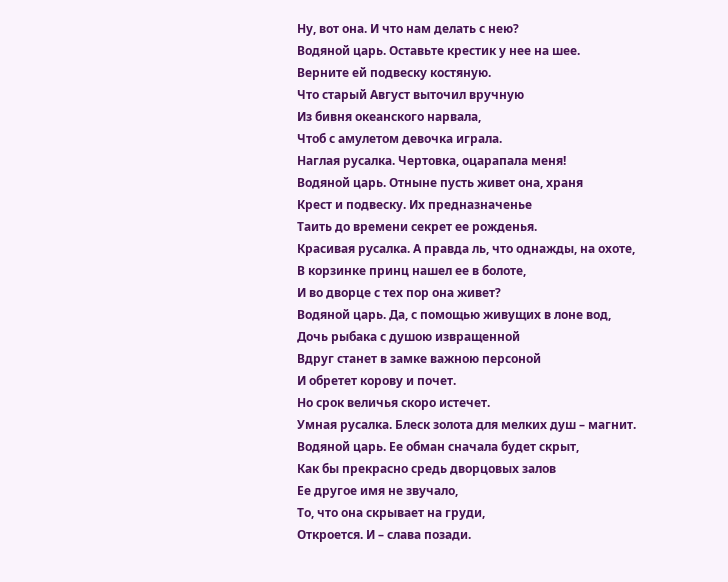Ну, вот она. И что нам делать с нею?
Водяной царь. Оставьте крестик у нее на шее.
Верните ей подвеску костяную.
Что старый Август выточил вручную
Из бивня океанского нарвала,
Чтоб с амулетом девочка играла.
Наглая русалка. Чертовка, оцарапала меня!
Водяной царь. Отныне пусть живет она, храня
Крест и подвеску. Их предназначенье
Таить до времени секрет ее рожденья.
Красивая русалка. А правда ль, что однажды, на охоте,
В корзинке принц нашел ее в болоте,
И во дворце с тех пор она живет?
Водяной царь. Да, с помощью живущих в лоне вод,
Дочь рыбака с душою извращенной
Вдруг станет в замке важною персоной
И обретет корову и почет.
Но срок величья скоро истечет.
Умная русалка. Блеск золота для мелких душ – магнит.
Водяной царь. Ее обман сначала будет скрыт,
Как бы прекрасно средь дворцовых залов
Ее другое имя не звучало,
То, что она скрывает на груди,
Откроется. И – слава позади.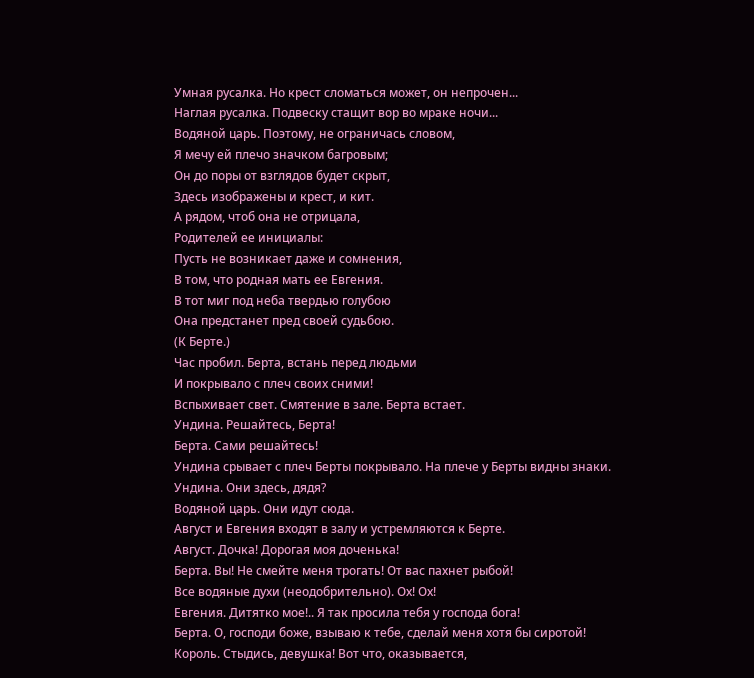Умная русалка. Но крест сломаться может, он непрочен...
Наглая русалка. Подвеску стащит вор во мраке ночи...
Водяной царь. Поэтому, не ограничась словом,
Я мечу ей плечо значком багровым;
Он до поры от взглядов будет скрыт,
Здесь изображены и крест, и кит.
А рядом, чтоб она не отрицала,
Родителей ее инициалы:
Пусть не возникает даже и сомнения,
В том, что родная мать ее Евгения.
В тот миг под неба твердью голубою
Она предстанет пред своей судьбою.
(К Берте.)
Час пробил. Берта, встань перед людьми
И покрывало с плеч своих сними!
Вспыхивает свет. Смятение в зале. Берта встает.
Ундина. Решайтесь, Берта!
Берта. Сами решайтесь!
Ундина срывает с плеч Берты покрывало. На плече у Берты видны знаки.
Ундина. Они здесь, дядя?
Водяной царь. Они идут сюда.
Август и Евгения входят в залу и устремляются к Берте.
Август. Дочка! Дорогая моя доченька!
Берта. Вы! Не смейте меня трогать! От вас пахнет рыбой!
Все водяные духи (неодобрительно). Ох! Ох!
Евгения. Дитятко мое!.. Я так просила тебя у господа бога!
Берта. О, господи боже, взываю к тебе, сделай меня хотя бы сиротой!
Король. Стыдись, девушка! Вот что, оказывается,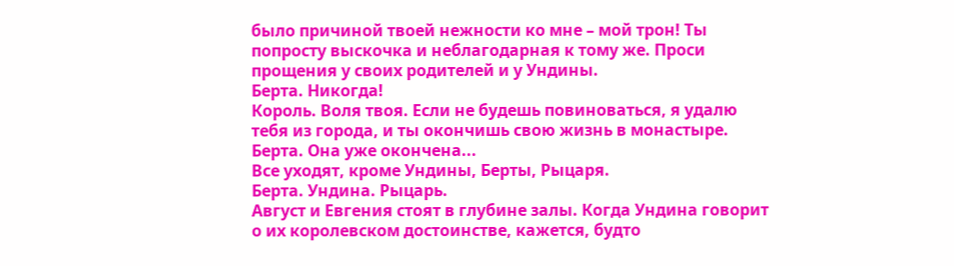было причиной твоей нежности ко мне – мой трон! Ты попросту выскочка и неблагодарная к тому же. Проси прощения у своих родителей и у Ундины.
Берта. Никогда!
Король. Воля твоя. Если не будешь повиноваться, я удалю тебя из города, и ты окончишь свою жизнь в монастыре.
Берта. Она уже окончена...
Все уходят, кроме Ундины, Берты, Рыцаря.
Берта. Ундина. Рыцарь.
Август и Евгения стоят в глубине залы. Когда Ундина говорит о их королевском достоинстве, кажется, будто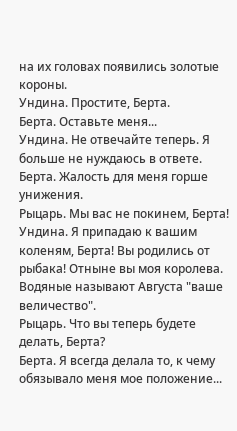на их головах появились золотые короны.
Ундина. Простите, Берта.
Берта. Оставьте меня...
Ундина. Не отвечайте теперь. Я больше не нуждаюсь в ответе.
Берта. Жалость для меня горше унижения.
Рыцарь. Мы вас не покинем, Берта!
Ундина. Я припадаю к вашим коленям, Берта! Вы родились от рыбака! Отныне вы моя королева. Водяные называют Августа "ваше величество".
Рыцарь. Что вы теперь будете делать, Берта?
Берта. Я всегда делала то, к чему обязывало меня мое положение...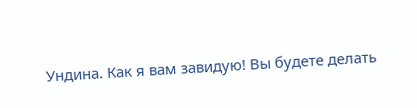Ундина. Как я вам завидую! Вы будете делать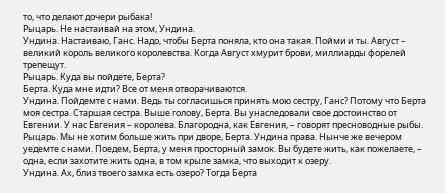то, что делают дочери рыбака!
Рыцарь. Не настаивай на этом, Ундина.
Ундина. Настаиваю, Ганс. Надо, чтобы Берта поняла, кто она такая. Пойми и ты. Август – великий король великого королевства. Когда Август хмурит брови, миллиарды форелей трепещут.
Рыцарь. Куда вы пойдете, Берта?
Берта. Куда мне идти? Все от меня отворачиваются.
Ундина. Пойдемте с нами. Ведь ты согласишься принять мою сестру, Ганс? Потому что Берта моя сестра. Старшая сестра. Выше голову, Берта. Вы унаследовали свое достоинство от Евгении. У нас Евгения – королева. Благородна, как Евгения, – говорят пресноводные рыбы.
Рыцарь. Мы не хотим больше жить при дворе, Берта. Ундина права. Нынче же вечером уедемте с нами. Поедем, Берта, у меня просторный замок. Вы будете жить, как пожелаете, – одна, если захотите жить одна, в том крыле замка, что выходит к озеру.
Ундина. Ах, близ твоего замка есть озеро? Тогда Берта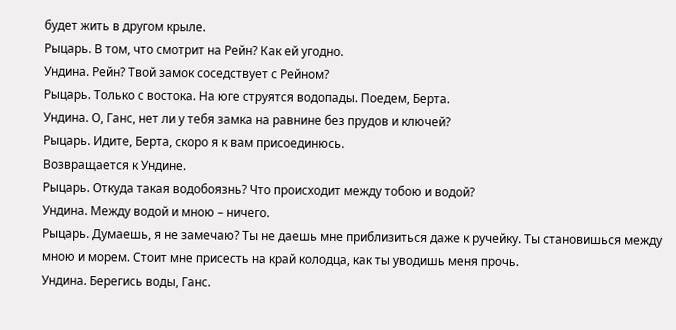будет жить в другом крыле.
Рыцарь. В том, что смотрит на Рейн? Как ей угодно.
Ундина. Рейн? Твой замок соседствует с Рейном?
Рыцарь. Только с востока. На юге струятся водопады. Поедем, Берта.
Ундина. О, Ганс, нет ли у тебя замка на равнине без прудов и ключей?
Рыцарь. Идите, Берта, скоро я к вам присоединюсь.
Возвращается к Ундине.
Рыцарь. Откуда такая водобоязнь? Что происходит между тобою и водой?
Ундина. Между водой и мною – ничего.
Рыцарь. Думаешь, я не замечаю? Ты не даешь мне приблизиться даже к ручейку. Ты становишься между мною и морем. Стоит мне присесть на край колодца, как ты уводишь меня прочь.
Ундина. Берегись воды, Ганс.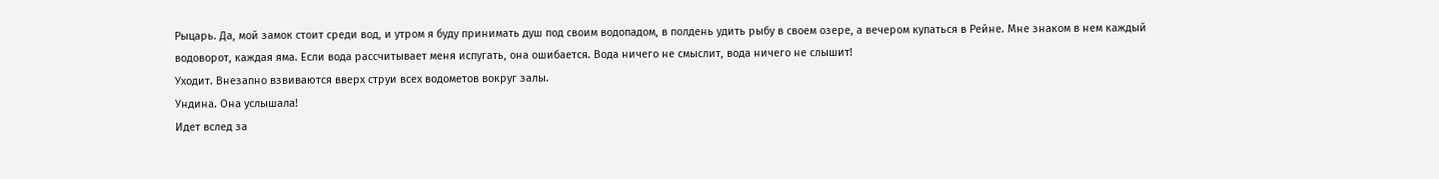Рыцарь. Да, мой замок стоит среди вод, и утром я буду принимать душ под своим водопадом, в полдень удить рыбу в своем озере, а вечером купаться в Рейне. Мне знаком в нем каждый водоворот, каждая яма. Если вода рассчитывает меня испугать, она ошибается. Вода ничего не смыслит, вода ничего не слышит!
Уходит. Внезапно взвиваются вверх струи всех водометов вокруг залы.
Ундина. Она услышала!
Идет вслед за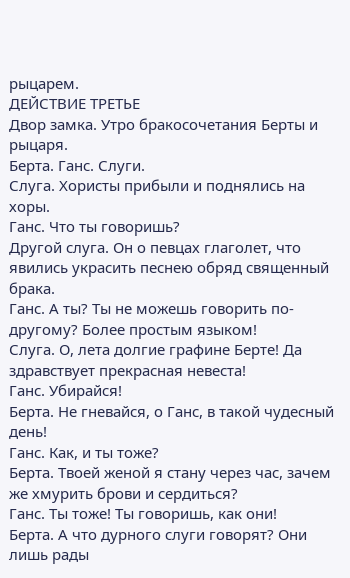рыцарем.
ДЕЙСТВИЕ ТРЕТЬЕ
Двор замка. Утро бракосочетания Берты и рыцаря.
Берта. Ганс. Слуги.
Слуга. Хористы прибыли и поднялись на хоры.
Ганс. Что ты говоришь?
Другой слуга. Он о певцах глаголет, что явились украсить песнею обряд священный брака.
Ганс. А ты? Ты не можешь говорить по-другому? Более простым языком!
Слуга. О, лета долгие графине Берте! Да здравствует прекрасная невеста!
Ганс. Убирайся!
Берта. Не гневайся, о Ганс, в такой чудесный день!
Ганс. Как, и ты тоже?
Берта. Твоей женой я стану через час, зачем же хмурить брови и сердиться?
Ганс. Ты тоже! Ты говоришь, как они!
Берта. А что дурного слуги говорят? Они лишь рады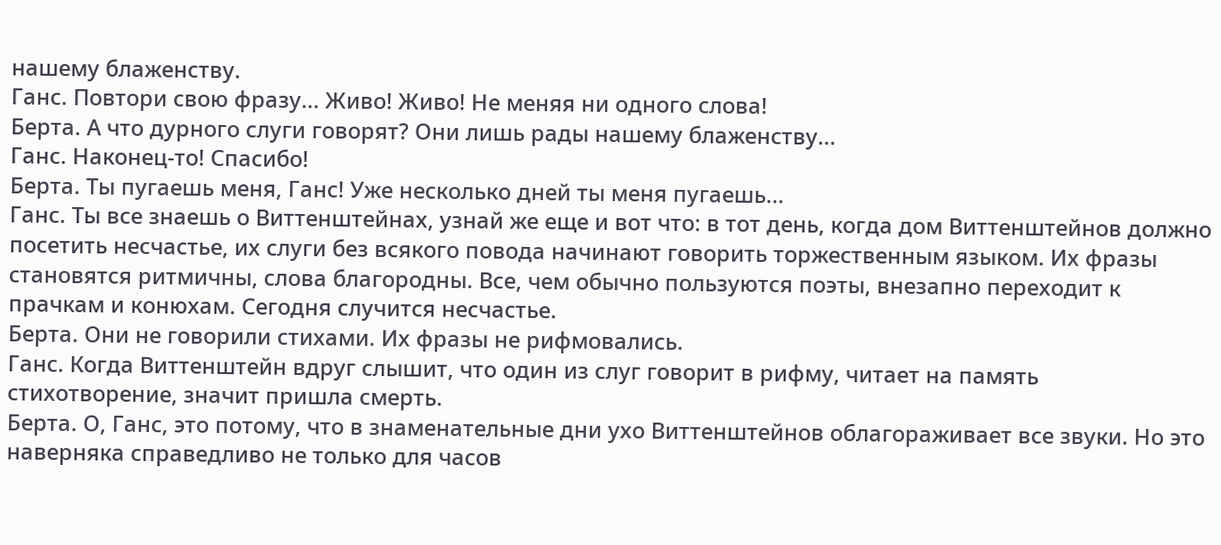нашему блаженству.
Ганс. Повтори свою фразу... Живо! Живо! Не меняя ни одного слова!
Берта. А что дурного слуги говорят? Они лишь рады нашему блаженству...
Ганс. Наконец-то! Спасибо!
Берта. Ты пугаешь меня, Ганс! Уже несколько дней ты меня пугаешь...
Ганс. Ты все знаешь о Виттенштейнах, узнай же еще и вот что: в тот день, когда дом Виттенштейнов должно посетить несчастье, их слуги без всякого повода начинают говорить торжественным языком. Их фразы становятся ритмичны, слова благородны. Все, чем обычно пользуются поэты, внезапно переходит к прачкам и конюхам. Сегодня случится несчастье.
Берта. Они не говорили стихами. Их фразы не рифмовались.
Ганс. Когда Виттенштейн вдруг слышит, что один из слуг говорит в рифму, читает на память стихотворение, значит пришла смерть.
Берта. О, Ганс, это потому, что в знаменательные дни ухо Виттенштейнов облагораживает все звуки. Но это наверняка справедливо не только для часов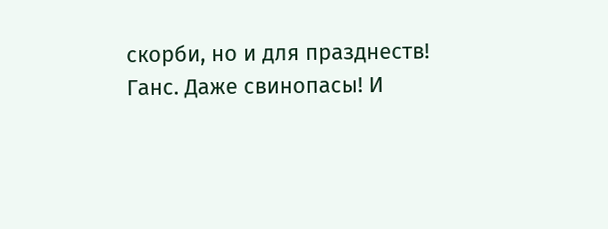скорби, но и для празднеств!
Ганс. Даже свинопасы! И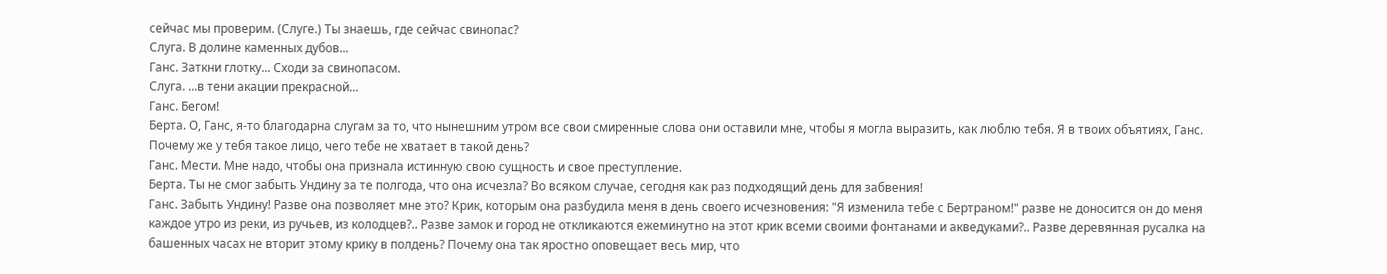сейчас мы проверим. (Слуге.) Ты знаешь, где сейчас свинопас?
Слуга. В долине каменных дубов...
Ганс. Заткни глотку... Сходи за свинопасом.
Слуга. ...в тени акации прекрасной...
Ганс. Бегом!
Берта. О, Ганс, я-то благодарна слугам за то, что нынешним утром все свои смиренные слова они оставили мне, чтобы я могла выразить, как люблю тебя. Я в твоих объятиях, Ганс. Почему же у тебя такое лицо, чего тебе не хватает в такой день?
Ганс. Мести. Мне надо, чтобы она признала истинную свою сущность и свое преступление.
Берта. Ты не смог забыть Ундину за те полгода, что она исчезла? Во всяком случае, сегодня как раз подходящий день для забвения!
Ганс. Забыть Ундину! Разве она позволяет мне это? Крик, которым она разбудила меня в день своего исчезновения: "Я изменила тебе с Бертраном!" разве не доносится он до меня каждое утро из реки, из ручьев, из колодцев?.. Разве замок и город не откликаются ежеминутно на этот крик всеми своими фонтанами и акведуками?.. Разве деревянная русалка на башенных часах не вторит этому крику в полдень? Почему она так яростно оповещает весь мир, что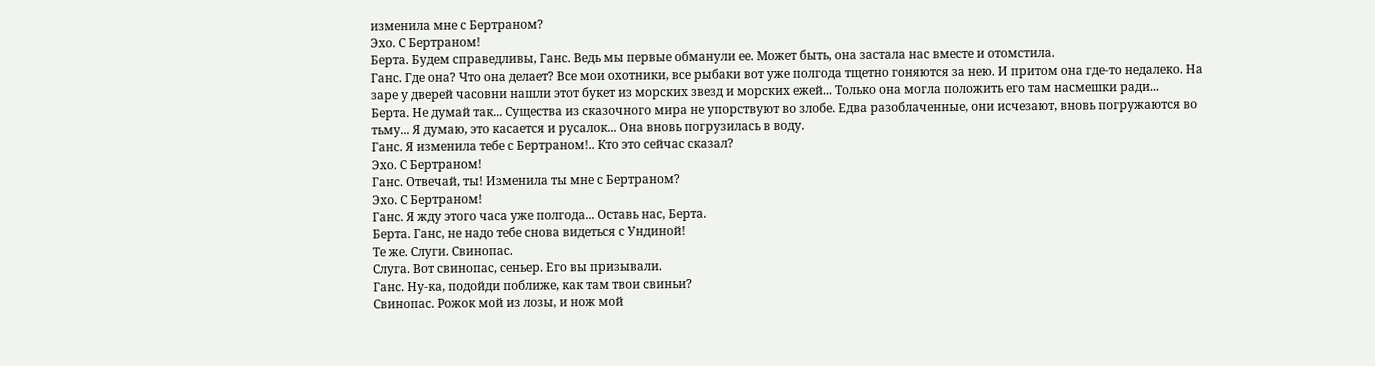изменила мне с Бертраном?
Эхо. С Бертраном!
Берта. Будем справедливы, Ганс. Ведь мы первые обманули ее. Может быть, она застала нас вместе и отомстила.
Ганс. Где она? Что она делает? Все мои охотники, все рыбаки вот уже полгода тщетно гоняются за нею. И притом она где-то недалеко. На заре у дверей часовни нашли этот букет из морских звезд и морских ежей... Только она могла положить его там насмешки ради...
Берта. Не думай так... Существа из сказочного мира не упорствуют во злобе. Едва разоблаченные, они исчезают, вновь погружаются во тьму... Я думаю, это касается и русалок... Она вновь погрузилась в воду.
Ганс. Я изменила тебе с Бертраном!.. Кто это сейчас сказал?
Эхо. С Бертраном!
Ганс. Отвечай, ты! Изменила ты мне с Бертраном?
Эхо. С Бертраном!
Ганс. Я жду этого часа уже полгода... Оставь нас, Берта.
Берта. Ганс, не надо тебе снова видеться с Ундиной!
Те же. Слуги. Свинопас.
Слуга. Вот свинопас, сеньер. Его вы призывали.
Ганс. Ну-ка, подойди поближе, как там твои свиньи?
Свинопас. Рожок мой из лозы, и нож мой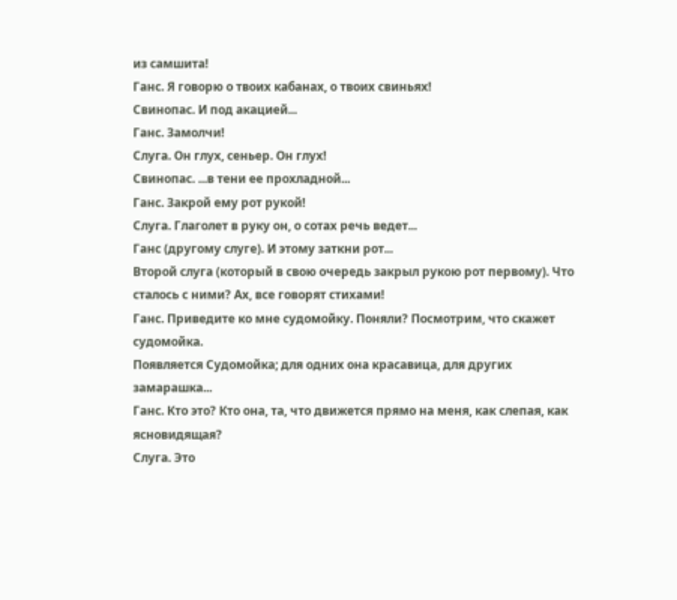из самшита!
Ганс. Я говорю о твоих кабанах, о твоих свиньях!
Свинопас. И под акацией...
Ганс. Замолчи!
Слуга. Он глух, сеньер. Он глух!
Свинопас. ...в тени ее прохладной...
Ганс. Закрой ему рот рукой!
Слуга. Глаголет в руку он, о сотах речь ведет...
Ганс (другому слуге). И этому заткни рот...
Второй слуга (который в свою очередь закрыл рукою рот первому). Что сталось с ними? Ах, все говорят стихами!
Ганс. Приведите ко мне судомойку. Поняли? Посмотрим, что скажет судомойка.
Появляется Судомойка; для одних она красавица, для других замарашка...
Ганс. Кто это? Кто она, та, что движется прямо на меня, как слепая, как ясновидящая?
Слуга. Это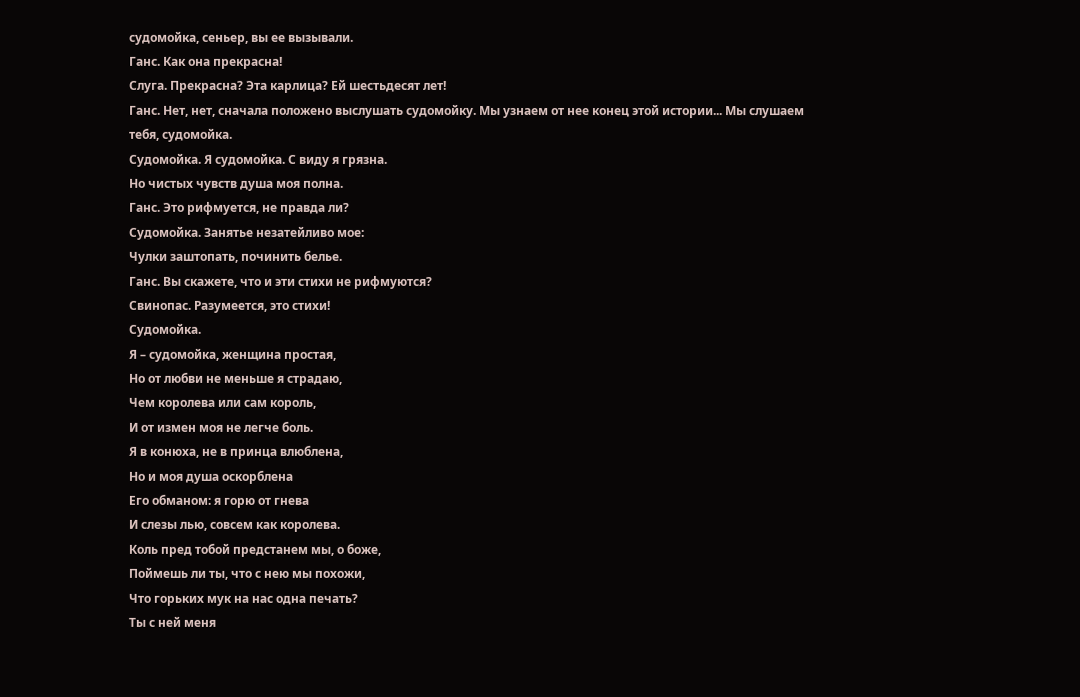судомойка, сеньер, вы ее вызывали.
Ганс. Как она прекрасна!
Слуга. Прекрасна? Эта карлица? Ей шестьдесят лет!
Ганс. Нет, нет, сначала положено выслушать судомойку. Мы узнаем от нее конец этой истории... Мы слушаем тебя, судомойка.
Судомойка. Я судомойка. С виду я грязна.
Но чистых чувств душа моя полна.
Ганс. Это рифмуется, не правда ли?
Судомойка. Занятье незатейливо мое:
Чулки заштопать, починить белье.
Ганс. Вы скажете, что и эти стихи не рифмуются?
Свинопас. Разумеется, это стихи!
Судомойка.
Я – судомойка, женщина простая,
Но от любви не меньше я страдаю,
Чем королева или сам король,
И от измен моя не легче боль.
Я в конюха, не в принца влюблена,
Но и моя душа оскорблена
Его обманом: я горю от гнева
И слезы лью, совсем как королева.
Коль пред тобой предстанем мы, о боже,
Поймешь ли ты, что с нею мы похожи,
Что горьких мук на нас одна печать?
Ты с ней меня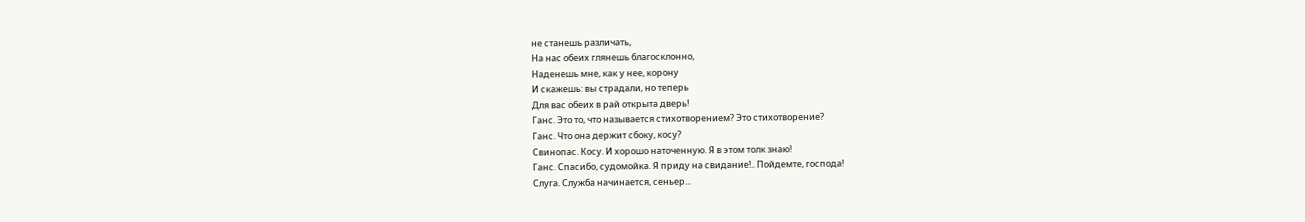не станешь различать,
На нас обеих глянешь благосклонно,
Наденешь мне, как у нее, корону
И скажешь: вы страдали, но теперь
Для вас обеих в рай открыта дверь!
Ганс. Это то, что называется стихотворением? Это стихотворение?
Ганс. Что она держит сбоку, косу?
Свинопас. Косу. И хорошо наточенную. Я в этом толк знаю!
Ганс. Спасибо, судомойка. Я приду на свидание!.. Пойдемте, господа!
Слуга. Служба начинается, сеньер...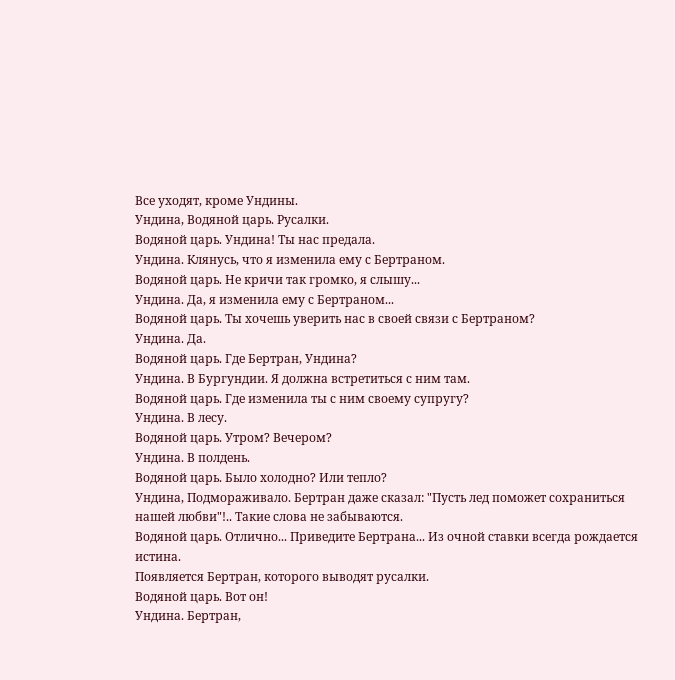Все уходят, кроме Ундины.
Ундина, Водяной царь. Русалки.
Водяной царь. Ундина! Ты нас предала.
Ундина. Клянусь, что я изменила ему с Бертраном.
Водяной царь. Не кричи так громко, я слышу...
Ундина. Да, я изменила ему с Бертраном...
Водяной царь. Ты хочешь уверить нас в своей связи с Бертраном?
Ундина. Да.
Водяной царь. Где Бертран, Ундина?
Ундина. В Бургундии. Я должна встретиться с ним там.
Водяной царь. Где изменила ты с ним своему супругу?
Ундина. В лесу.
Водяной царь. Утром? Вечером?
Ундина. В полдень.
Водяной царь. Было холодно? Или тепло?
Ундина, Подмораживало. Бертран даже сказал: "Пусть лед поможет сохраниться нашей любви"!.. Такие слова не забываются.
Водяной царь. Отлично... Приведите Бертрана... Из очной ставки всегда рождается истина.
Появляется Бертран, которого выводят русалки.
Водяной царь. Вот он!
Ундина. Бертран,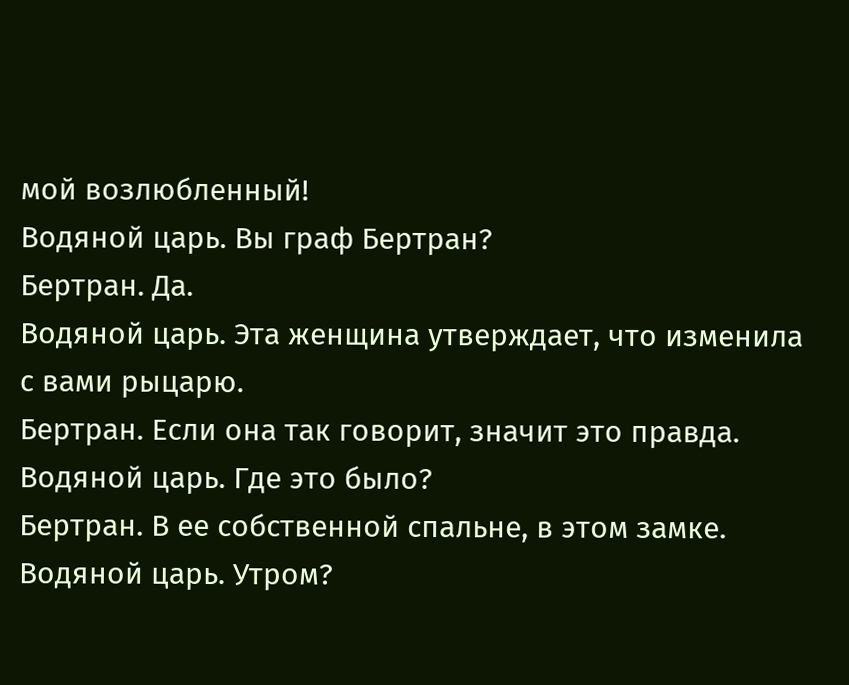мой возлюбленный!
Водяной царь. Вы граф Бертран?
Бертран. Да.
Водяной царь. Эта женщина утверждает, что изменила с вами рыцарю.
Бертран. Если она так говорит, значит это правда.
Водяной царь. Где это было?
Бертран. В ее собственной спальне, в этом замке.
Водяной царь. Утром?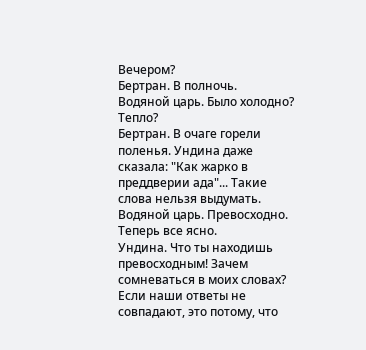Вечером?
Бертран. В полночь.
Водяной царь. Было холодно? Тепло?
Бертран. В очаге горели поленья. Ундина даже сказала: "Как жарко в преддверии ада"... Такие слова нельзя выдумать.
Водяной царь. Превосходно. Теперь все ясно.
Ундина. Что ты находишь превосходным! Зачем сомневаться в моих словах? Если наши ответы не совпадают, это потому, что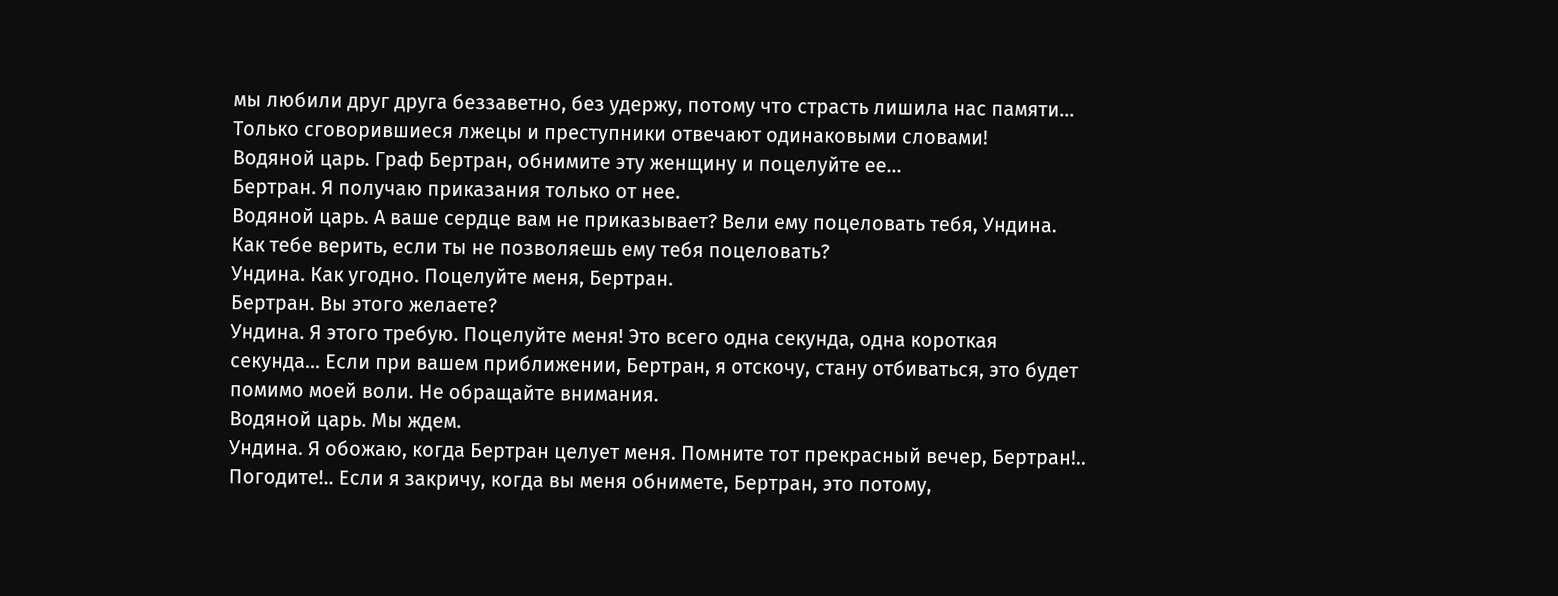мы любили друг друга беззаветно, без удержу, потому что страсть лишила нас памяти... Только сговорившиеся лжецы и преступники отвечают одинаковыми словами!
Водяной царь. Граф Бертран, обнимите эту женщину и поцелуйте ее...
Беpтpан. Я получаю приказания только от нее.
Водяной царь. А ваше сердце вам не приказывает? Вели ему поцеловать тебя, Ундина. Как тебе верить, если ты не позволяешь ему тебя поцеловать?
Ундина. Как угодно. Поцелуйте меня, Бертран.
Бертран. Вы этого желаете?
Ундина. Я этого требую. Поцелуйте меня! Это всего одна секунда, одна короткая секунда... Если при вашем приближении, Бертран, я отскочу, стану отбиваться, это будет помимо моей воли. Не обращайте внимания.
Водяной царь. Мы ждем.
Ундина. Я обожаю, когда Бертран целует меня. Помните тот прекрасный вечер, Бертран!.. Погодите!.. Если я закричу, когда вы меня обнимете, Бертран, это потому,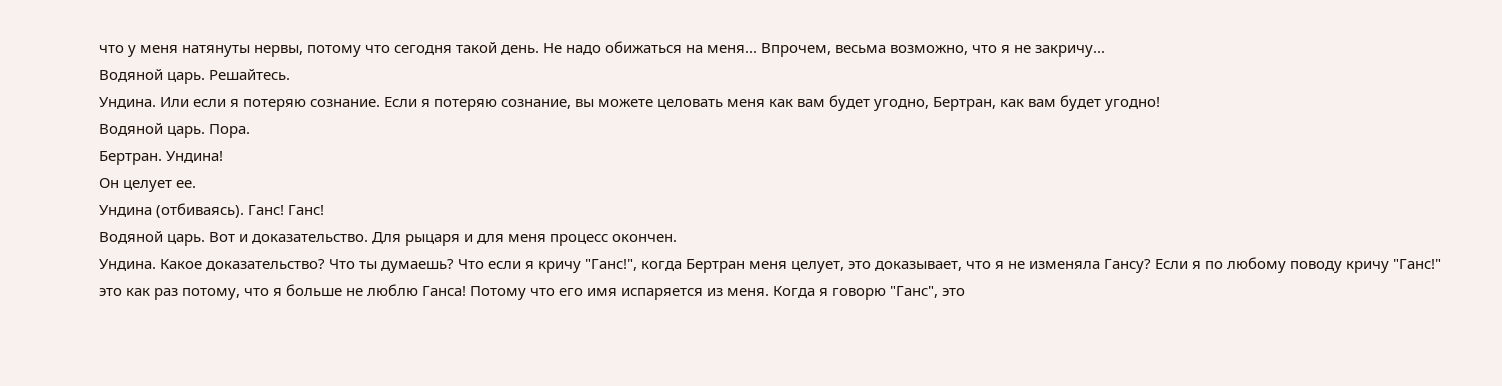что у меня натянуты нервы, потому что сегодня такой день. Не надо обижаться на меня... Впрочем, весьма возможно, что я не закричу...
Водяной царь. Решайтесь.
Ундина. Или если я потеряю сознание. Если я потеряю сознание, вы можете целовать меня как вам будет угодно, Бертран, как вам будет угодно!
Водяной царь. Пора.
Бертран. Ундина!
Он целует ее.
Ундина (отбиваясь). Ганс! Ганс!
Водяной царь. Вот и доказательство. Для рыцаря и для меня процесс окончен.
Ундина. Какое доказательство? Что ты думаешь? Что если я кричу "Ганс!", когда Бертран меня целует, это доказывает, что я не изменяла Гансу? Если я по любому поводу кричу "Ганс!" это как раз потому, что я больше не люблю Ганса! Потому что его имя испаряется из меня. Когда я говорю "Ганс", это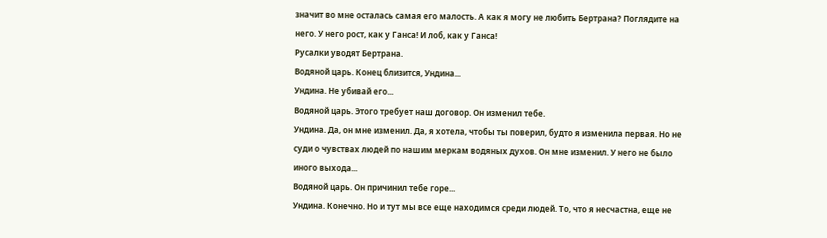значит во мне осталась самая его малость. А как я могу не любить Бертрана? Поглядите на него. У него рост, как у Ганса! И лоб, как у Ганса!
Русалки уводят Бертрана.
Водяной царь. Конец близится, Ундина...
Ундина. Не убивай его...
Водяной царь. Этого требует наш договор. Он изменил тебе.
Ундина. Да, он мне изменил. Да, я хотела, чтобы ты поверил, будто я изменила первая. Но не суди о чувствах людей по нашим меркам водяных духов. Он мне изменил. У него не было иного выхода...
Водяной царь. Он причинил тебе горе...
Ундина. Конечно. Но и тут мы все еще находимся среди людей. То, что я несчастна, еще не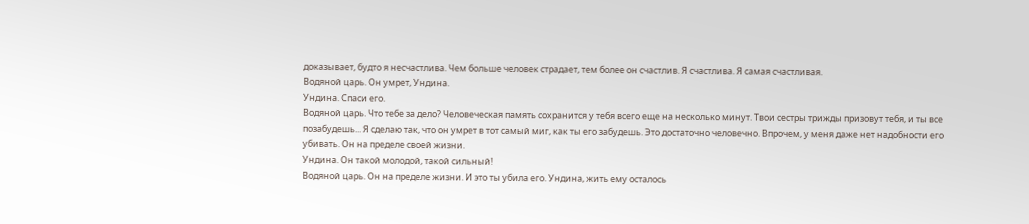доказывает, будто я несчастлива. Чем больше человек страдает, тем более он счастлив. Я счастлива. Я самая счастливая.
Водяной царь. Он умрет, Ундина.
Ундина. Спаси его.
Водяной царь. Что тебе за дело? Человеческая память сохранится у тебя всего еще на несколько минут. Твои сестры трижды призовут тебя, и ты все позабудешь... Я сделаю так, что он умрет в тот самый миг, как ты его забудешь. Это достаточно человечно. Впрочем, у меня даже нет надобности его убивать. Он на пределе своей жизни.
Ундина. Он такой молодой, такой сильный!
Водяной царь. Он на пределе жизни. И это ты убила его. Ундина, жить ему осталось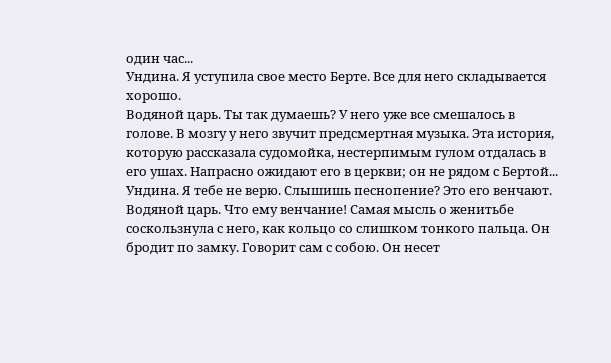один час...
Ундина. Я уступила свое место Берте. Все для него складывается хорошо.
Водяной царь. Ты так думаешь? У него уже все смешалось в голове. В мозгу у него звучит предсмертная музыка. Эта история, которую рассказала судомойка, нестерпимым гулом отдалась в его ушах. Напрасно ожидают его в церкви; он не рядом с Бертой...
Ундина. Я тебе не верю. Слышишь песнопение? Это его венчают.
Водяной царь. Что ему венчание! Самая мысль о женитьбе соскользнула с него, как кольцо со слишком тонкого пальца. Он бродит по замку. Говорит сам с собою. Он несет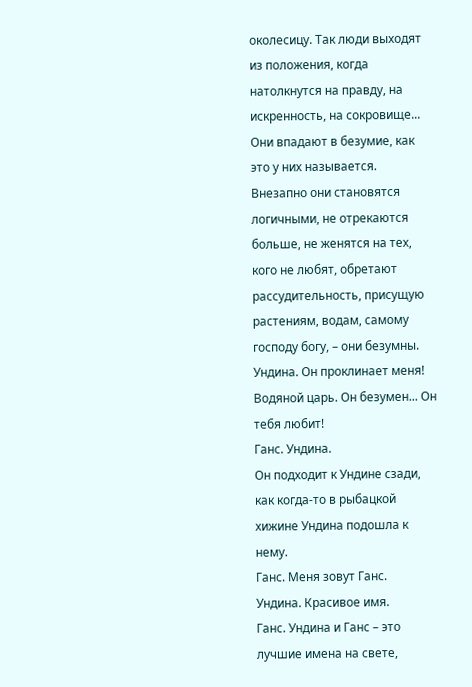околесицу. Так люди выходят из положения, когда натолкнутся на правду, на искренность, на сокровище... Они впадают в безумие, как это у них называется. Внезапно они становятся логичными, не отрекаются больше, не женятся на тех, кого не любят, обретают рассудительность, присущую растениям, водам, самому господу богу, – они безумны.
Ундина. Он проклинает меня!
Водяной царь. Он безумен... Он тебя любит!
Ганс. Ундина.
Он подходит к Ундине сзади, как когда-то в рыбацкой хижине Ундина подошла к нему.
Ганс. Меня зовут Ганс.
Ундина. Красивое имя.
Ганс. Ундина и Ганс – это лучшие имена на свете,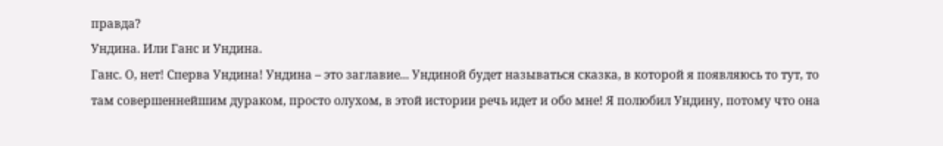правда?
Ундина. Или Ганс и Ундина.
Ганс. О, нет! Сперва Ундина! Ундина – это заглавие... Ундиной будет называться сказка, в которой я появляюсь то тут, то там совершеннейшим дураком, просто олухом, в этой истории речь идет и обо мне! Я полюбил Ундину, потому что она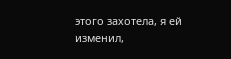этого захотела, я ей изменил,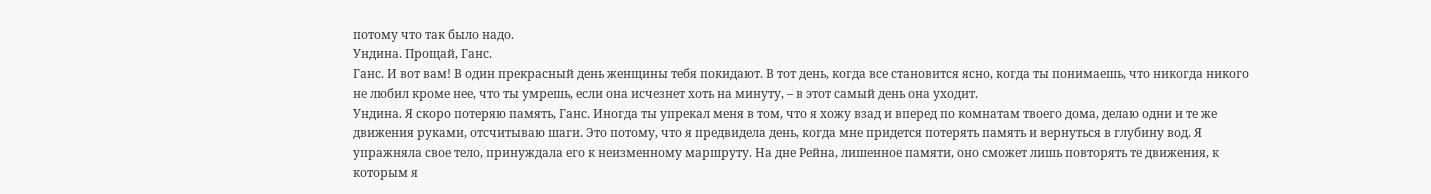потому что так было надо.
Ундина. Прощай, Ганс.
Ганс. И вот вам! В один прекрасный день женщины тебя покидают. В тот день, когда все становится ясно, когда ты понимаешь, что никогда никого не любил кроме нее, что ты умрешь, если она исчезнет хоть на минуту, – в этот самый день она уходит.
Ундина. Я скоро потеряю память, Ганс. Иногда ты упрекал меня в том, что я хожу взад и вперед по комнатам твоего дома, делаю одни и те же движения руками, отсчитываю шаги. Это потому, что я предвидела день, когда мне придется потерять память и вернуться в глубину вод. Я упражняла свое тело, принуждала его к неизменному маршруту. На дне Рейна, лишенное памяти, оно сможет лишь повторять те движения, к которым я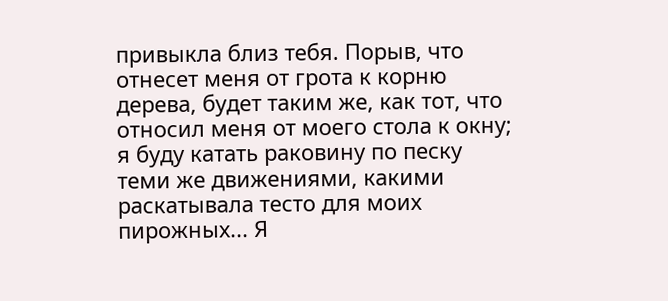привыкла близ тебя. Порыв, что отнесет меня от грота к корню дерева, будет таким же, как тот, что относил меня от моего стола к окну; я буду катать раковину по песку теми же движениями, какими раскатывала тесто для моих пирожных... Я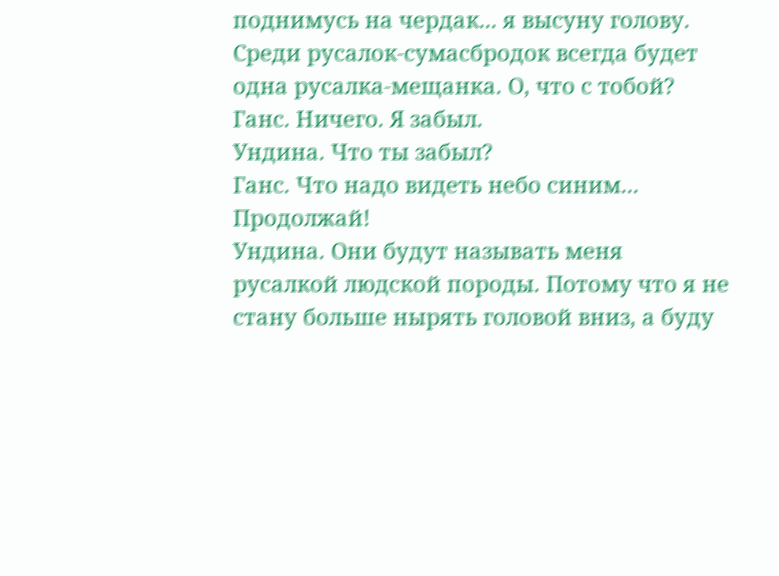поднимусь на чердак... я высуну голову. Среди русалок-сумасбродок всегда будет одна русалка-мещанка. О, что с тобой?
Ганс. Ничего. Я забыл.
Ундина. Что ты забыл?
Ганс. Что надо видеть небо синим... Продолжай!
Ундина. Они будут называть меня русалкой людской породы. Потому что я не стану больше нырять головой вниз, а буду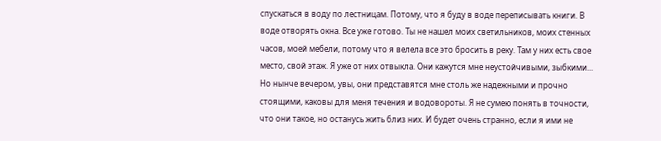спускаться в воду по лестницам. Потому, что я буду в воде переписывать книги. В воде отворять окна. Все уже готово. Ты не нашел моих светильников, моих стенных часов, моей мебели, потому что я велела все это бросить в реку. Там у них есть свое место, свой этаж. Я уже от них отвыкла. Они кажутся мне неустойчивыми, зыбкими... Но нынче вечером, увы, они представятся мне столь же надежными и прочно стоящими, каковы для меня течения и водовороты. Я не сумею понять в точности, что они такое, но останусь жить близ них. И будет очень странно, если я ими не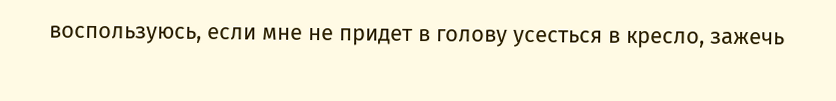воспользуюсь, если мне не придет в голову усесться в кресло, зажечь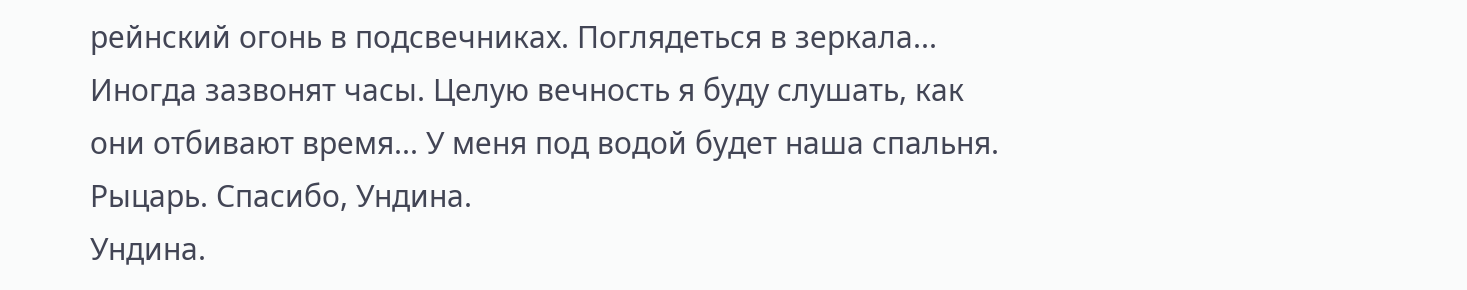рейнский огонь в подсвечниках. Поглядеться в зеркала... Иногда зазвонят часы. Целую вечность я буду слушать, как они отбивают время... У меня под водой будет наша спальня.
Рыцарь. Спасибо, Ундина.
Ундина.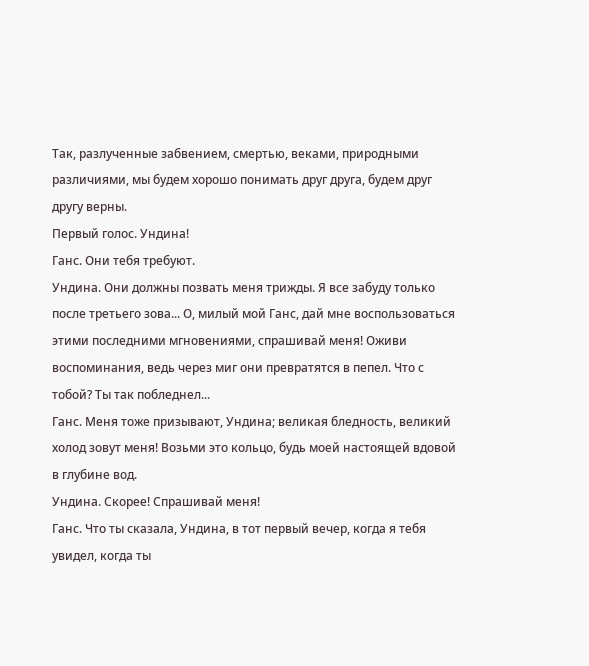Так, разлученные забвением, смертью, веками, природными различиями, мы будем хорошо понимать друг друга, будем друг другу верны.
Первый голос. Ундина!
Ганс. Они тебя требуют.
Ундина. Они должны позвать меня трижды. Я все забуду только после третьего зова... О, милый мой Ганс, дай мне воспользоваться этими последними мгновениями, спрашивай меня! Оживи воспоминания, ведь через миг они превратятся в пепел. Что с тобой? Ты так побледнел...
Ганс. Меня тоже призывают, Ундина; великая бледность, великий холод зовут меня! Возьми это кольцо, будь моей настоящей вдовой в глубине вод.
Ундина. Скорее! Спрашивай меня!
Ганс. Что ты сказала, Ундина, в тот первый вечер, когда я тебя увидел, когда ты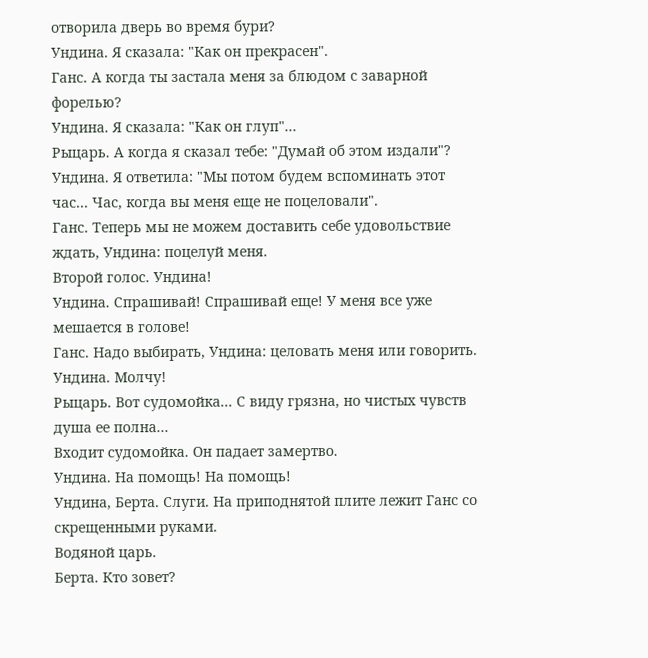отворила дверь во время бури?
Ундина. Я сказала: "Как он прекрасен".
Ганс. А когда ты застала меня за блюдом с заварной форелью?
Ундина. Я сказала: "Как он глуп"...
Рыцарь. А когда я сказал тебе: "Думай об этом издали"?
Ундина. Я ответила: "Мы потом будем вспоминать этот час... Час, когда вы меня еще не поцеловали".
Ганс. Теперь мы не можем доставить себе удовольствие ждать, Ундина: поцелуй меня.
Второй голос. Ундина!
Ундина. Спрашивай! Спрашивай еще! У меня все уже мешается в голове!
Ганс. Надо выбирать, Ундина: целовать меня или говорить.
Ундина. Молчу!
Рыцарь. Вот судомойка... С виду грязна, но чистых чувств душа ее полна...
Входит судомойка. Он падает замертво.
Ундина. На помощь! На помощь!
Ундина, Берта. Слуги. На приподнятой плите лежит Ганс со скрещенными руками.
Водяной царь.
Беpта. Кто зовет?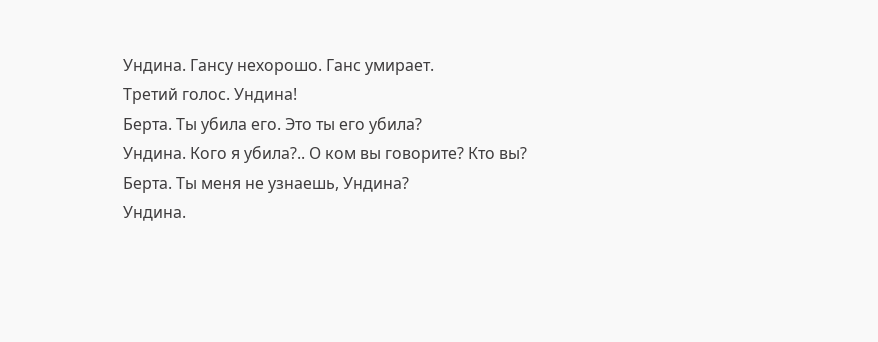Ундина. Гансу нехорошо. Ганс умирает.
Третий голос. Ундина!
Берта. Ты убила его. Это ты его убила?
Ундина. Кого я убила?.. О ком вы говорите? Кто вы?
Берта. Ты меня не узнаешь, Ундина?
Ундина.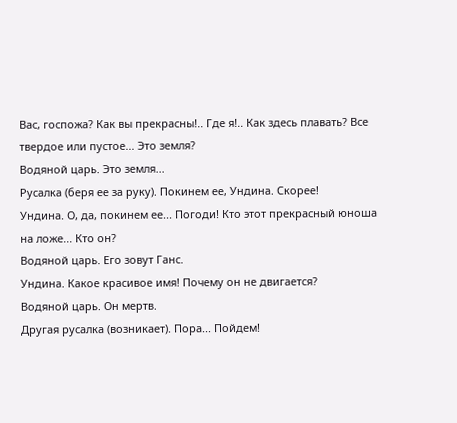Вас, госпожа? Как вы прекрасны!.. Где я!.. Как здесь плавать? Все твердое или пустое... Это земля?
Водяной царь. Это земля...
Русалка (беря ее за руку). Покинем ее, Ундина. Скорее!
Ундина. О, да, покинем ее... Погоди! Кто этот прекрасный юноша на ложе... Кто он?
Водяной царь. Его зовут Ганс.
Ундина. Какое красивое имя! Почему он не двигается?
Водяной царь. Он мертв.
Другая русалка (возникает). Пора... Пойдем!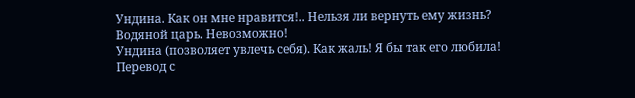Ундина. Как он мне нравится!.. Нельзя ли вернуть ему жизнь?
Водяной царь. Невозможно!
Ундина (позволяет увлечь себя). Как жаль! Я бы так его любила!
Перевод с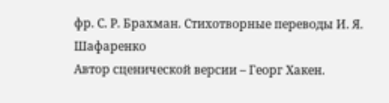фр. С. Р. Брахман. Стихотворные переводы И. Я. Шафаренко
Автор сценической версии – Георг Хакен.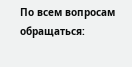По всем вопросам обращаться: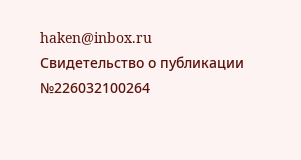haken@inbox.ru
Свидетельство о публикации №226032100264